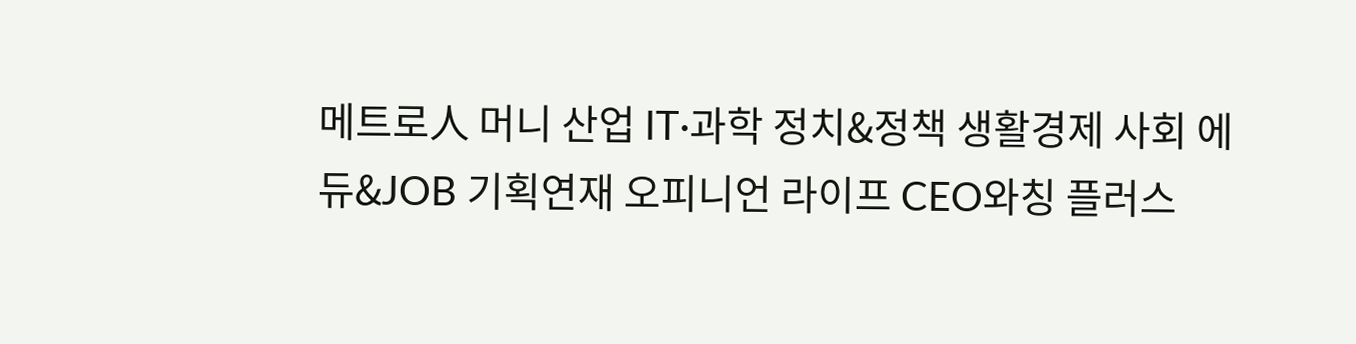메트로人 머니 산업 IT·과학 정치&정책 생활경제 사회 에듀&JOB 기획연재 오피니언 라이프 CEO와칭 플러스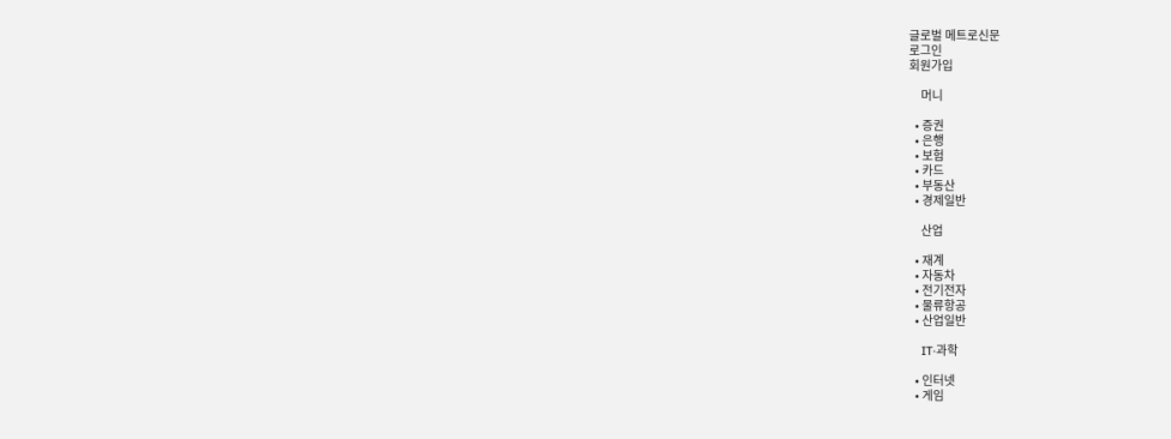글로벌 메트로신문
로그인
회원가입

    머니

  • 증권
  • 은행
  • 보험
  • 카드
  • 부동산
  • 경제일반

    산업

  • 재계
  • 자동차
  • 전기전자
  • 물류항공
  • 산업일반

    IT·과학

  • 인터넷
  • 게임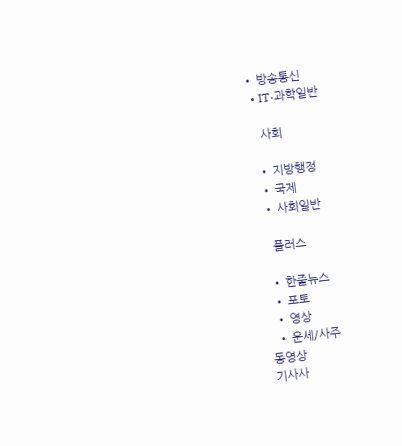• 방송통신
  • IT·과학일반

    사회

  • 지방행정
  • 국제
  • 사회일반

    플러스

  • 한줄뉴스
  • 포토
  • 영상
  • 운세/사주
동영상
기사사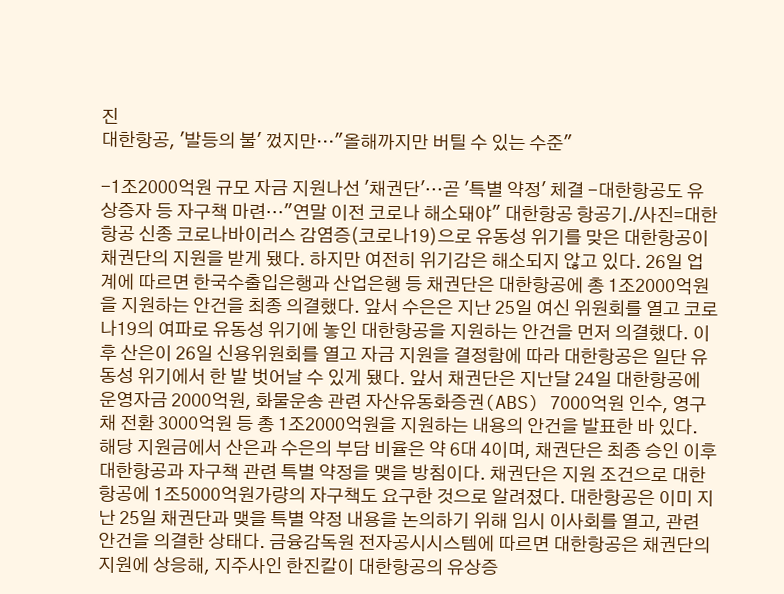진
대한항공, '발등의 불' 껐지만…"올해까지만 버틸 수 있는 수준"

-1조2000억원 규모 자금 지원나선 '채권단'…곧 '특별 약정' 체결 -대한항공도 유상증자 등 자구책 마련…"연말 이전 코로나 해소돼야" 대한항공 항공기./사진=대한항공 신종 코로나바이러스 감염증(코로나19)으로 유동성 위기를 맞은 대한항공이 채권단의 지원을 받게 됐다. 하지만 여전히 위기감은 해소되지 않고 있다. 26일 업계에 따르면 한국수출입은행과 산업은행 등 채권단은 대한항공에 총 1조2000억원을 지원하는 안건을 최종 의결했다. 앞서 수은은 지난 25일 여신 위원회를 열고 코로나19의 여파로 유동성 위기에 놓인 대한항공을 지원하는 안건을 먼저 의결했다. 이후 산은이 26일 신용위원회를 열고 자금 지원을 결정함에 따라 대한항공은 일단 유동성 위기에서 한 발 벗어날 수 있게 됐다. 앞서 채권단은 지난달 24일 대한항공에 운영자금 2000억원, 화물운송 관련 자산유동화증권(ABS) 7000억원 인수, 영구채 전환 3000억원 등 총 1조2000억원을 지원하는 내용의 안건을 발표한 바 있다. 해당 지원금에서 산은과 수은의 부담 비율은 약 6대 4이며, 채권단은 최종 승인 이후 대한항공과 자구책 관련 특별 약정을 맺을 방침이다. 채권단은 지원 조건으로 대한항공에 1조5000억원가량의 자구책도 요구한 것으로 알려졌다. 대한항공은 이미 지난 25일 채권단과 맺을 특별 약정 내용을 논의하기 위해 임시 이사회를 열고, 관련 안건을 의결한 상태다. 금융감독원 전자공시시스템에 따르면 대한항공은 채권단의 지원에 상응해, 지주사인 한진칼이 대한항공의 유상증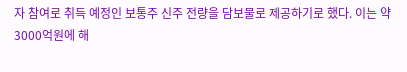자 참여로 취득 예정인 보통주 신주 전량을 담보물로 제공하기로 했다. 이는 약 3000억원에 해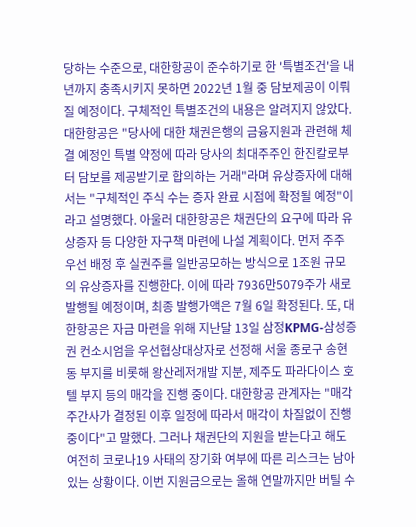당하는 수준으로, 대한항공이 준수하기로 한 '특별조건'을 내년까지 충족시키지 못하면 2022년 1월 중 담보제공이 이뤄질 예정이다. 구체적인 특별조건의 내용은 알려지지 않았다. 대한항공은 "당사에 대한 채권은행의 금융지원과 관련해 체결 예정인 특별 약정에 따라 당사의 최대주주인 한진칼로부터 담보를 제공받기로 합의하는 거래"라며 유상증자에 대해서는 "구체적인 주식 수는 증자 완료 시점에 확정될 예정"이라고 설명했다. 아울러 대한항공은 채권단의 요구에 따라 유상증자 등 다양한 자구책 마련에 나설 계획이다. 먼저 주주 우선 배정 후 실권주를 일반공모하는 방식으로 1조원 규모의 유상증자를 진행한다. 이에 따라 7936만5079주가 새로 발행될 예정이며, 최종 발행가액은 7월 6일 확정된다. 또, 대한항공은 자금 마련을 위해 지난달 13일 삼정KPMG-삼성증권 컨소시엄을 우선협상대상자로 선정해 서울 종로구 송현동 부지를 비롯해 왕산레저개발 지분, 제주도 파라다이스 호텔 부지 등의 매각을 진행 중이다. 대한항공 관계자는 "매각주간사가 결정된 이후 일정에 따라서 매각이 차질없이 진행 중이다"고 말했다. 그러나 채권단의 지원을 받는다고 해도 여전히 코로나19 사태의 장기화 여부에 따른 리스크는 남아있는 상황이다. 이번 지원금으로는 올해 연말까지만 버틸 수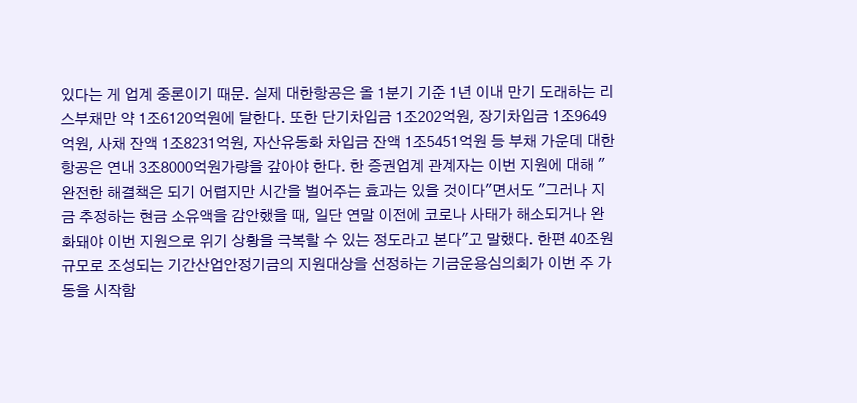있다는 게 업계 중론이기 때문. 실제 대한항공은 올 1분기 기준 1년 이내 만기 도래하는 리스부채만 약 1조6120억원에 달한다. 또한 단기차입금 1조202억원, 장기차입금 1조9649억원, 사채 잔액 1조8231억원, 자산유동화 차입금 잔액 1조5451억원 등 부채 가운데 대한항공은 연내 3조8000억원가량을 갚아야 한다. 한 증권업계 관계자는 이번 지원에 대해 "완전한 해결책은 되기 어렵지만 시간을 벌어주는 효과는 있을 것이다"면서도 "그러나 지금 추정하는 현금 소유액을 감안했을 때, 일단 연말 이전에 코로나 사태가 해소되거나 완화돼야 이번 지원으로 위기 상황을 극복할 수 있는 정도라고 본다"고 말했다. 한편 40조원 규모로 조성되는 기간산업안정기금의 지원대상을 선정하는 기금운용심의회가 이번 주 가동을 시작함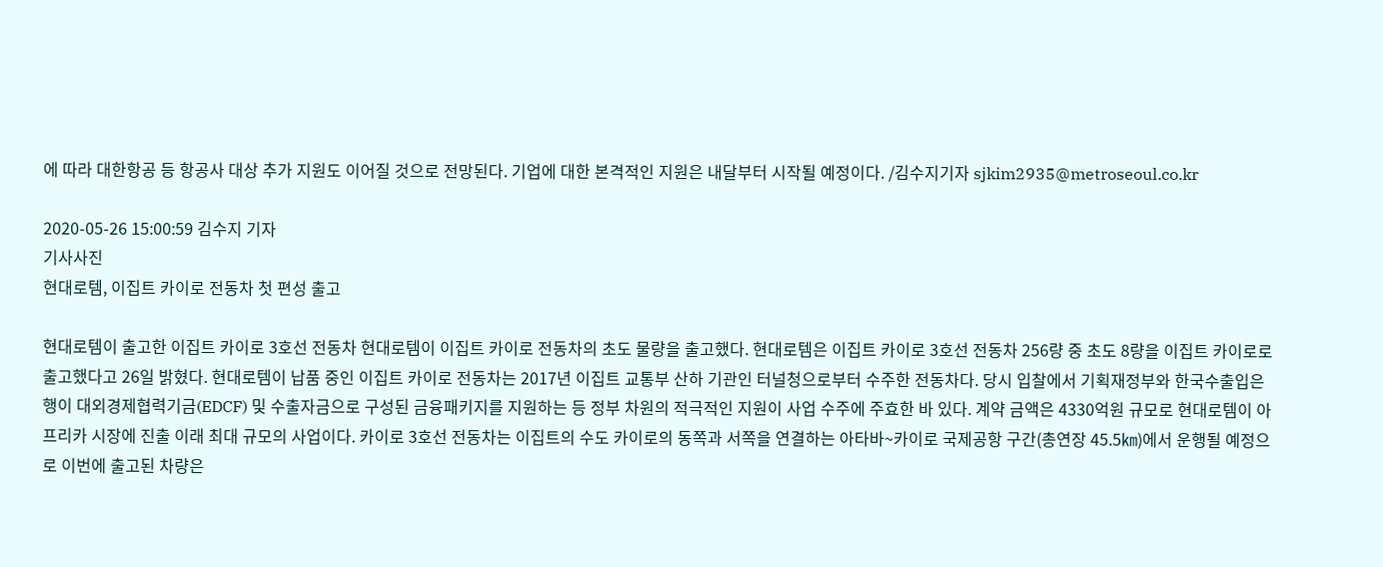에 따라 대한항공 등 항공사 대상 추가 지원도 이어질 것으로 전망된다. 기업에 대한 본격적인 지원은 내달부터 시작될 예정이다. /김수지기자 sjkim2935@metroseoul.co.kr

2020-05-26 15:00:59 김수지 기자
기사사진
현대로템, 이집트 카이로 전동차 첫 편성 출고

현대로템이 출고한 이집트 카이로 3호선 전동차 현대로템이 이집트 카이로 전동차의 초도 물량을 출고했다. 현대로템은 이집트 카이로 3호선 전동차 256량 중 초도 8량을 이집트 카이로로 출고했다고 26일 밝혔다. 현대로템이 납품 중인 이집트 카이로 전동차는 2017년 이집트 교통부 산하 기관인 터널청으로부터 수주한 전동차다. 당시 입찰에서 기획재정부와 한국수출입은행이 대외경제협력기금(EDCF) 및 수출자금으로 구성된 금융패키지를 지원하는 등 정부 차원의 적극적인 지원이 사업 수주에 주효한 바 있다. 계약 금액은 4330억원 규모로 현대로템이 아프리카 시장에 진출 이래 최대 규모의 사업이다. 카이로 3호선 전동차는 이집트의 수도 카이로의 동쪽과 서쪽을 연결하는 아타바~카이로 국제공항 구간(총연장 45.5㎞)에서 운행될 예정으로 이번에 출고된 차량은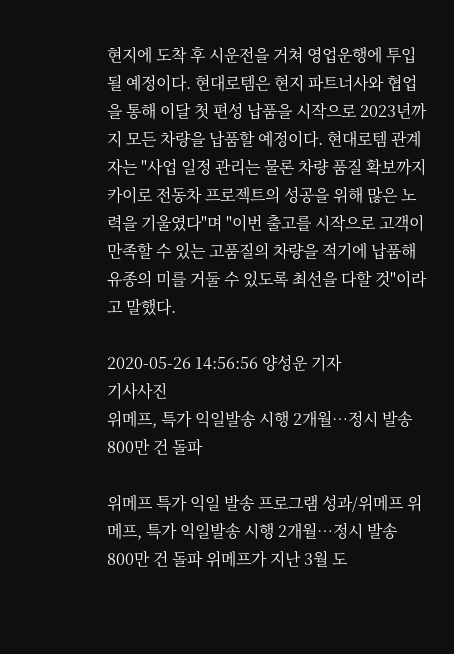현지에 도착 후 시운전을 거쳐 영업운행에 투입될 예정이다. 현대로템은 현지 파트너사와 협업을 통해 이달 첫 편성 납품을 시작으로 2023년까지 모든 차량을 납품할 예정이다. 현대로템 관계자는 "사업 일정 관리는 물론 차량 품질 확보까지 카이로 전동차 프로젝트의 성공을 위해 많은 노력을 기울였다"며 "이번 출고를 시작으로 고객이 만족할 수 있는 고품질의 차량을 적기에 납품해 유종의 미를 거둘 수 있도록 최선을 다할 것"이라고 말했다.

2020-05-26 14:56:56 양성운 기자
기사사진
위메프, 특가 익일발송 시행 2개월…정시 발송 800만 건 돌파

위메프 특가 익일 발송 프로그램 성과/위메프 위메프, 특가 익일발송 시행 2개월…정시 발송 800만 건 돌파 위메프가 지난 3월 도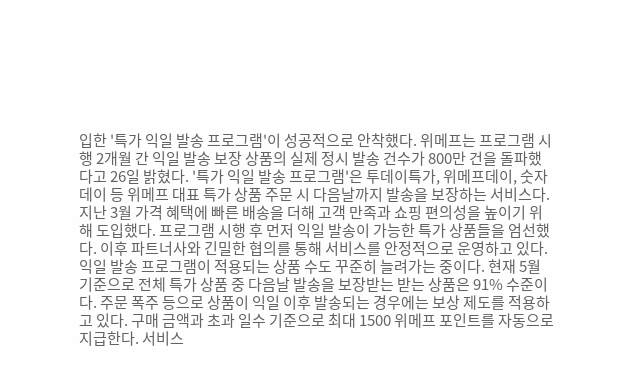입한 '특가 익일 발송 프로그램'이 성공적으로 안착했다. 위메프는 프로그램 시행 2개월 간 익일 발송 보장 상품의 실제 정시 발송 건수가 800만 건을 돌파했다고 26일 밝혔다. '특가 익일 발송 프로그램'은 투데이특가, 위메프데이, 숫자데이 등 위메프 대표 특가 상품 주문 시 다음날까지 발송을 보장하는 서비스다. 지난 3월 가격 혜택에 빠른 배송을 더해 고객 만족과 쇼핑 편의성을 높이기 위해 도입했다. 프로그램 시행 후 먼저 익일 발송이 가능한 특가 상품들을 엄선했다. 이후 파트너사와 긴밀한 협의를 통해 서비스를 안정적으로 운영하고 있다. 익일 발송 프로그램이 적용되는 상품 수도 꾸준히 늘려가는 중이다. 현재 5월 기준으로 전체 특가 상품 중 다음날 발송을 보장받는 받는 상품은 91% 수준이다. 주문 폭주 등으로 상품이 익일 이후 발송되는 경우에는 보상 제도를 적용하고 있다. 구매 금액과 초과 일수 기준으로 최대 1500 위메프 포인트를 자동으로 지급한다. 서비스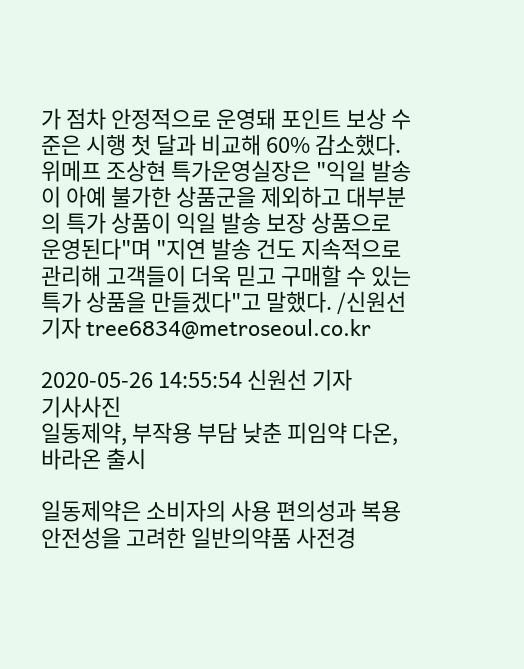가 점차 안정적으로 운영돼 포인트 보상 수준은 시행 첫 달과 비교해 60% 감소했다. 위메프 조상현 특가운영실장은 "익일 발송이 아예 불가한 상품군을 제외하고 대부분의 특가 상품이 익일 발송 보장 상품으로 운영된다"며 "지연 발송 건도 지속적으로 관리해 고객들이 더욱 믿고 구매할 수 있는 특가 상품을 만들겠다"고 말했다. /신원선기자 tree6834@metroseoul.co.kr

2020-05-26 14:55:54 신원선 기자
기사사진
일동제약, 부작용 부담 낮춘 피임약 다온, 바라온 출시

일동제약은 소비자의 사용 편의성과 복용 안전성을 고려한 일반의약품 사전경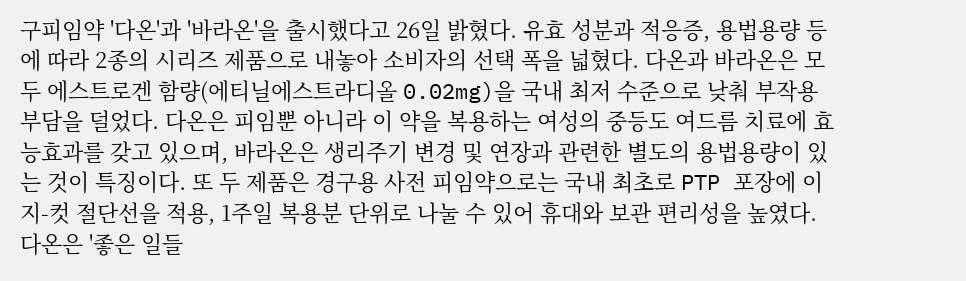구피임약 '다온'과 '바라온'을 출시했다고 26일 밝혔다. 유효 성분과 적응증, 용법용량 등에 따라 2종의 시리즈 제품으로 내놓아 소비자의 선택 폭을 넓혔다. 다온과 바라온은 모두 에스트로겐 함량(에티닐에스트라디올 0.02mg)을 국내 최저 수준으로 낮춰 부작용 부담을 덜었다. 다온은 피임뿐 아니라 이 약을 복용하는 여성의 중등도 여드름 치료에 효능효과를 갖고 있으며, 바라온은 생리주기 변경 및 연장과 관련한 별도의 용법용량이 있는 것이 특징이다. 또 두 제품은 경구용 사전 피임약으로는 국내 최초로 PTP 포장에 이지-컷 절단선을 적용, 1주일 복용분 단위로 나눌 수 있어 휴대와 보관 편리성을 높였다. 다온은 '좋은 일들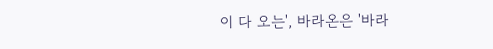이 다 오는', 바라온은 '바라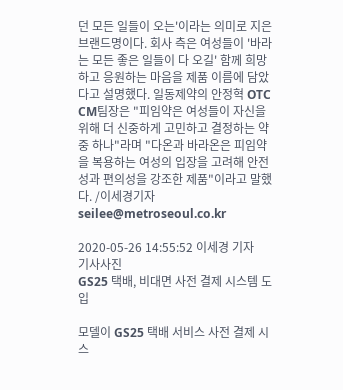던 모든 일들이 오는'이라는 의미로 지은 브랜드명이다. 회사 측은 여성들이 '바라는 모든 좋은 일들이 다 오길' 함께 희망하고 응원하는 마음을 제품 이름에 담았다고 설명했다. 일동제약의 안정혁 OTC CM팀장은 "피임약은 여성들이 자신을 위해 더 신중하게 고민하고 결정하는 약 중 하나"라며 "다온과 바라온은 피임약을 복용하는 여성의 입장을 고려해 안전성과 편의성을 강조한 제품"이라고 말했다. /이세경기자 seilee@metroseoul.co.kr

2020-05-26 14:55:52 이세경 기자
기사사진
GS25 택배, 비대면 사전 결제 시스템 도입

모델이 GS25 택배 서비스 사전 결제 시스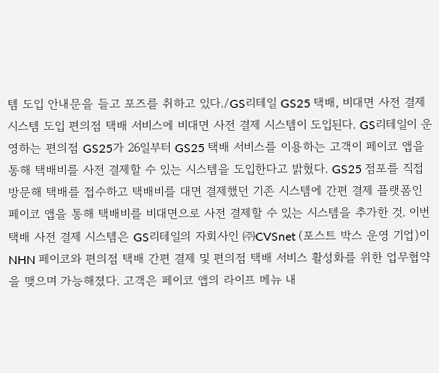템 도입 안내문을 들고 포즈를 취하고 있다./GS리테일 GS25 택배, 비대면 사전 결제 시스템 도입 편의점 택배 서비스에 비대면 사전 결제 시스템이 도입된다. GS리테일이 운영하는 편의점 GS25가 26일부터 GS25 택배 서비스를 이용하는 고객이 페이코 앱을 통해 택배비를 사전 결제할 수 있는 시스템을 도입한다고 밝혔다. GS25 점포를 직접 방문해 택배를 접수하고 택배비를 대면 결제했던 기존 시스템에 간편 결제 플랫폼인 페이코 앱을 통해 택배비를 비대면으로 사전 결제할 수 있는 시스템을 추가한 것. 이번 택배 사전 결제 시스템은 GS리테일의 자회사인 ㈜CVSnet (포스트 박스 운영 기업)이 NHN 페이코와 편의점 택배 간편 결제 및 편의점 택배 서비스 활성화를 위한 업무협약을 맺으며 가능해졌다. 고객은 페이코 앱의 라이프 메뉴 내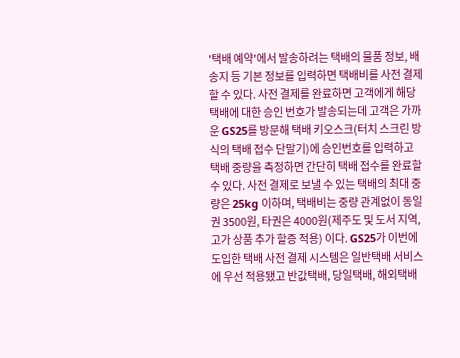'택배 예약'에서 발송하려는 택배의 물품 정보, 배송지 등 기본 정보를 입력하면 택배비를 사전 결제할 수 있다. 사전 결제를 완료하면 고객에게 해당 택배에 대한 승인 번호가 발송되는데 고객은 가까운 GS25를 방문해 택배 키오스크(터치 스크린 방식의 택배 접수 단말기)에 승인번호를 입력하고 택배 중량을 측정하면 간단히 택배 접수를 완료할 수 있다. 사전 결제로 보낼 수 있는 택배의 최대 중량은 25kg 이하며, 택배비는 중량 관계없이 동일권 3500원, 타권은 4000원(제주도 및 도서 지역, 고가 상품 추가 할증 적용) 이다. GS25가 이번에 도입한 택배 사전 결제 시스템은 일반택배 서비스에 우선 적용됐고 반값택배, 당일택배, 해외택배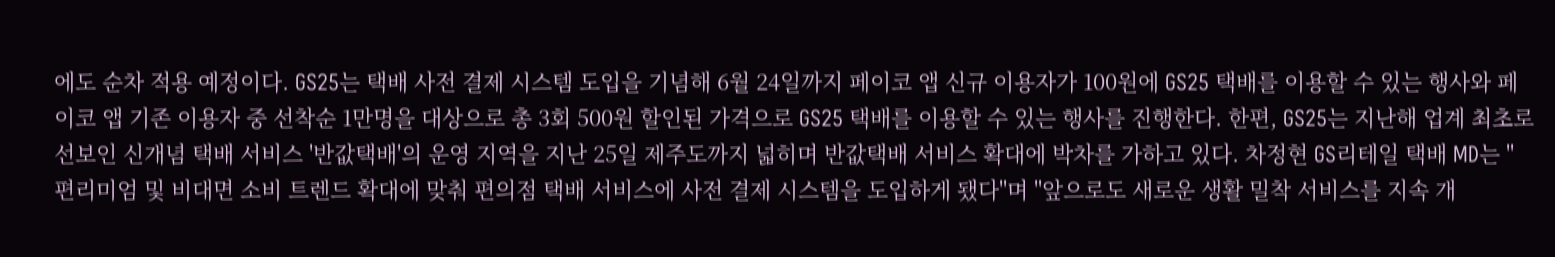에도 순차 적용 예정이다. GS25는 택배 사전 결제 시스템 도입을 기념해 6월 24일까지 페이코 앱 신규 이용자가 100원에 GS25 택배를 이용할 수 있는 행사와 페이코 앱 기존 이용자 중 선착순 1만명을 대상으로 총 3회 500원 할인된 가격으로 GS25 택배를 이용할 수 있는 행사를 진행한다. 한편, GS25는 지난해 업계 최초로 선보인 신개념 택배 서비스 '반값택배'의 운영 지역을 지난 25일 제주도까지 넓히며 반값택배 서비스 확대에 박차를 가하고 있다. 차정현 GS리테일 택배 MD는 "편리미엄 및 비대면 소비 트렌드 확대에 맞춰 편의점 택배 서비스에 사전 결제 시스템을 도입하게 됐다"며 "앞으로도 새로운 생활 밀착 서비스를 지속 개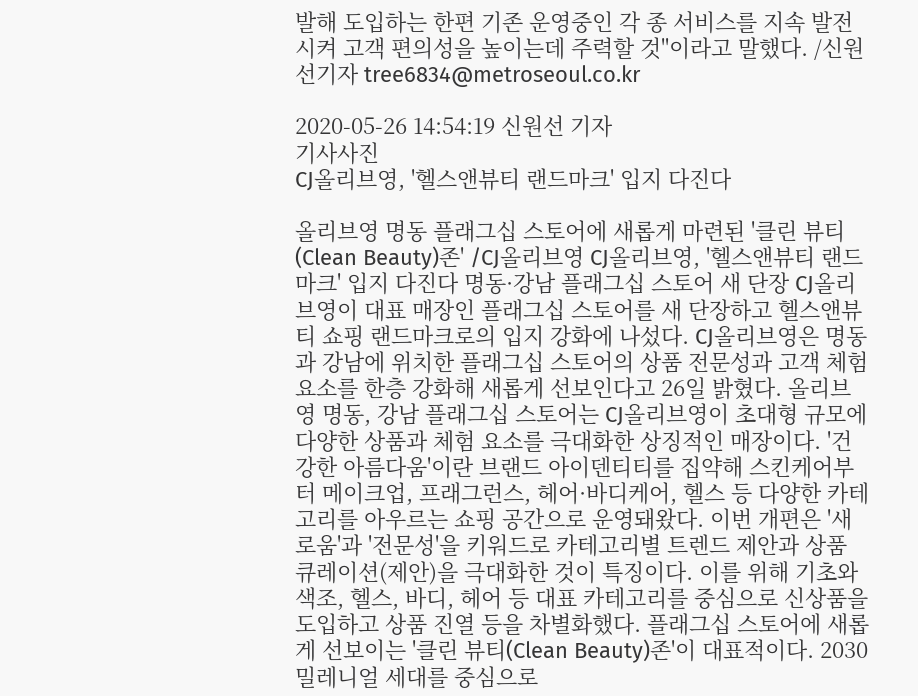발해 도입하는 한편 기존 운영중인 각 종 서비스를 지속 발전시켜 고객 편의성을 높이는데 주력할 것"이라고 말했다. /신원선기자 tree6834@metroseoul.co.kr

2020-05-26 14:54:19 신원선 기자
기사사진
CJ올리브영, '헬스앤뷰티 랜드마크' 입지 다진다

올리브영 명동 플래그십 스토어에 새롭게 마련된 '클린 뷰티(Clean Beauty)존' /CJ올리브영 CJ올리브영, '헬스앤뷰티 랜드마크' 입지 다진다 명동·강남 플래그십 스토어 새 단장 CJ올리브영이 대표 매장인 플래그십 스토어를 새 단장하고 헬스앤뷰티 쇼핑 랜드마크로의 입지 강화에 나섰다. CJ올리브영은 명동과 강남에 위치한 플래그십 스토어의 상품 전문성과 고객 체험 요소를 한층 강화해 새롭게 선보인다고 26일 밝혔다. 올리브영 명동, 강남 플래그십 스토어는 CJ올리브영이 초대형 규모에 다양한 상품과 체험 요소를 극대화한 상징적인 매장이다. '건강한 아름다움'이란 브랜드 아이덴티티를 집약해 스킨케어부터 메이크업, 프래그런스, 헤어·바디케어, 헬스 등 다양한 카테고리를 아우르는 쇼핑 공간으로 운영돼왔다. 이번 개편은 '새로움'과 '전문성'을 키워드로 카테고리별 트렌드 제안과 상품 큐레이션(제안)을 극대화한 것이 특징이다. 이를 위해 기초와 색조, 헬스, 바디, 헤어 등 대표 카테고리를 중심으로 신상품을 도입하고 상품 진열 등을 차별화했다. 플래그십 스토어에 새롭게 선보이는 '클린 뷰티(Clean Beauty)존'이 대표적이다. 2030 밀레니얼 세대를 중심으로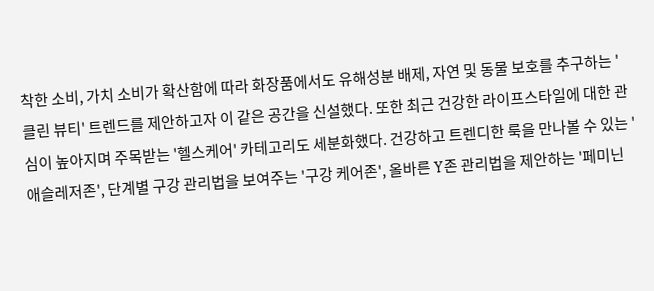착한 소비, 가치 소비가 확산함에 따라 화장품에서도 유해성분 배제, 자연 및 동물 보호를 추구하는 '클린 뷰티' 트렌드를 제안하고자 이 같은 공간을 신설했다. 또한 최근 건강한 라이프스타일에 대한 관심이 높아지며 주목받는 '헬스케어' 카테고리도 세분화했다. 건강하고 트렌디한 룩을 만나볼 수 있는 '애슬레저존', 단계별 구강 관리법을 보여주는 '구강 케어존', 올바른 Y존 관리법을 제안하는 '페미닌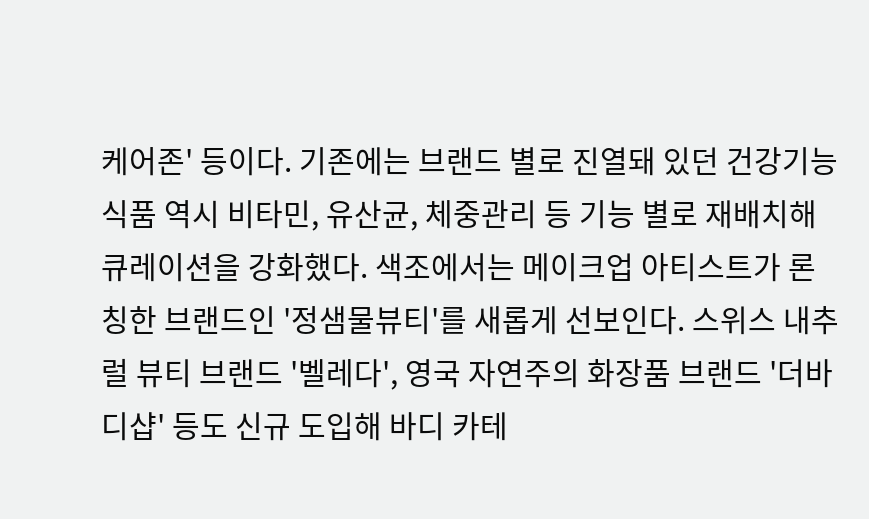케어존' 등이다. 기존에는 브랜드 별로 진열돼 있던 건강기능식품 역시 비타민, 유산균, 체중관리 등 기능 별로 재배치해 큐레이션을 강화했다. 색조에서는 메이크업 아티스트가 론칭한 브랜드인 '정샘물뷰티'를 새롭게 선보인다. 스위스 내추럴 뷰티 브랜드 '벨레다', 영국 자연주의 화장품 브랜드 '더바디샵' 등도 신규 도입해 바디 카테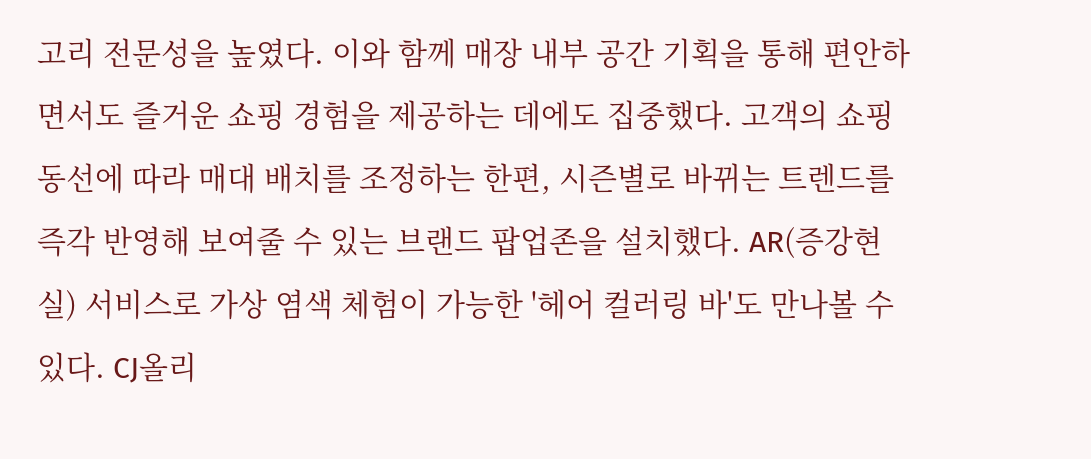고리 전문성을 높였다. 이와 함께 매장 내부 공간 기획을 통해 편안하면서도 즐거운 쇼핑 경험을 제공하는 데에도 집중했다. 고객의 쇼핑 동선에 따라 매대 배치를 조정하는 한편, 시즌별로 바뀌는 트렌드를 즉각 반영해 보여줄 수 있는 브랜드 팝업존을 설치했다. AR(증강현실) 서비스로 가상 염색 체험이 가능한 '헤어 컬러링 바'도 만나볼 수 있다. CJ올리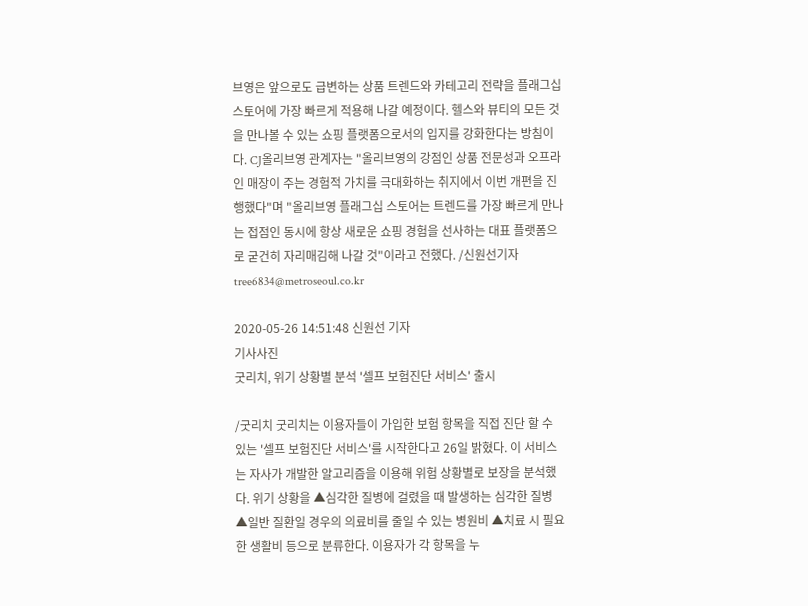브영은 앞으로도 급변하는 상품 트렌드와 카테고리 전략을 플래그십 스토어에 가장 빠르게 적용해 나갈 예정이다. 헬스와 뷰티의 모든 것을 만나볼 수 있는 쇼핑 플랫폼으로서의 입지를 강화한다는 방침이다. CJ올리브영 관계자는 "올리브영의 강점인 상품 전문성과 오프라인 매장이 주는 경험적 가치를 극대화하는 취지에서 이번 개편을 진행했다"며 "올리브영 플래그십 스토어는 트렌드를 가장 빠르게 만나는 접점인 동시에 항상 새로운 쇼핑 경험을 선사하는 대표 플랫폼으로 굳건히 자리매김해 나갈 것"이라고 전했다. /신원선기자 tree6834@metroseoul.co.kr

2020-05-26 14:51:48 신원선 기자
기사사진
굿리치, 위기 상황별 분석 '셀프 보험진단 서비스' 출시

/굿리치 굿리치는 이용자들이 가입한 보험 항목을 직접 진단 할 수 있는 '셀프 보험진단 서비스'를 시작한다고 26일 밝혔다. 이 서비스는 자사가 개발한 알고리즘을 이용해 위험 상황별로 보장을 분석했다. 위기 상황을 ▲심각한 질병에 걸렸을 때 발생하는 심각한 질병 ▲일반 질환일 경우의 의료비를 줄일 수 있는 병원비 ▲치료 시 필요한 생활비 등으로 분류한다. 이용자가 각 항목을 누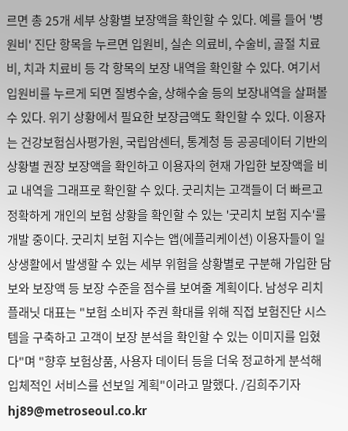르면 총 25개 세부 상황별 보장액을 확인할 수 있다. 예를 들어 '병원비' 진단 항목을 누르면 입원비, 실손 의료비, 수술비, 골절 치료비, 치과 치료비 등 각 항목의 보장 내역을 확인할 수 있다. 여기서 입원비를 누르게 되면 질병수술, 상해수술 등의 보장내역을 살펴볼 수 있다. 위기 상황에서 필요한 보장금액도 확인할 수 있다. 이용자는 건강보험심사평가원, 국립암센터, 통계청 등 공공데이터 기반의 상황별 권장 보장액을 확인하고 이용자의 현재 가입한 보장액을 비교 내역을 그래프로 확인할 수 있다. 굿리치는 고객들이 더 빠르고 정확하게 개인의 보험 상황을 확인할 수 있는 '굿리치 보험 지수'를 개발 중이다. 굿리치 보험 지수는 앱(에플리케이션) 이용자들이 일상생활에서 발생할 수 있는 세부 위험을 상황별로 구분해 가입한 담보와 보장액 등 보장 수준을 점수를 보여줄 계획이다. 남성우 리치플래닛 대표는 "보험 소비자 주권 확대를 위해 직접 보험진단 시스템을 구축하고 고객이 보장 분석을 확인할 수 있는 이미지를 입혔다"며 "향후 보험상품, 사용자 데이터 등을 더욱 정교하게 분석해 입체적인 서비스를 선보일 계획"이라고 말했다. /김희주기자 hj89@metroseoul.co.kr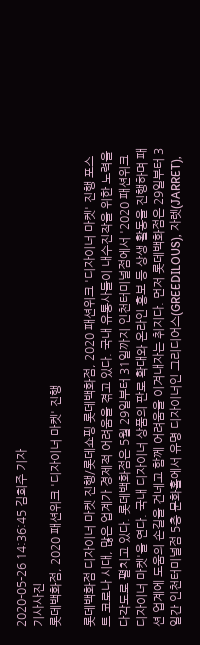2020-05-26 14:36:45 김희주 기자
기사사진
롯데백화점, 2020 패션위크 '디자이너 마켓' 진행

롯데백화점 디자이너 마켓 진행/롯데쇼핑 롯데백화점, 2020 패션위크 '디자이너 마켓' 진행 포스트 코로나 시대, 많은 업계가 경제적 어려움을 겪고 있다. 국내 유통사들이 내수진작을 위한 노력을 다각도로 펼치고 있다. 롯데백화점은 5월 29일부터 31일까지 인천터미널점에서 '2020 패션위크 디자이너 마켓'을 연다. 국내 디자이너 상품의 판로 확대와 온라인 홍보 등 상생 활동을 진행하며 패션 업계에 도움의 손길을 건네고 함께 어려움을 이겨내자는 취지다. 먼저 롯데백화점은 29일부터 3일간 인천터미널점 5층 문화홀에서 유명 디자이너인 그리디어스(GREEDILOUS), 자렛(JARRET),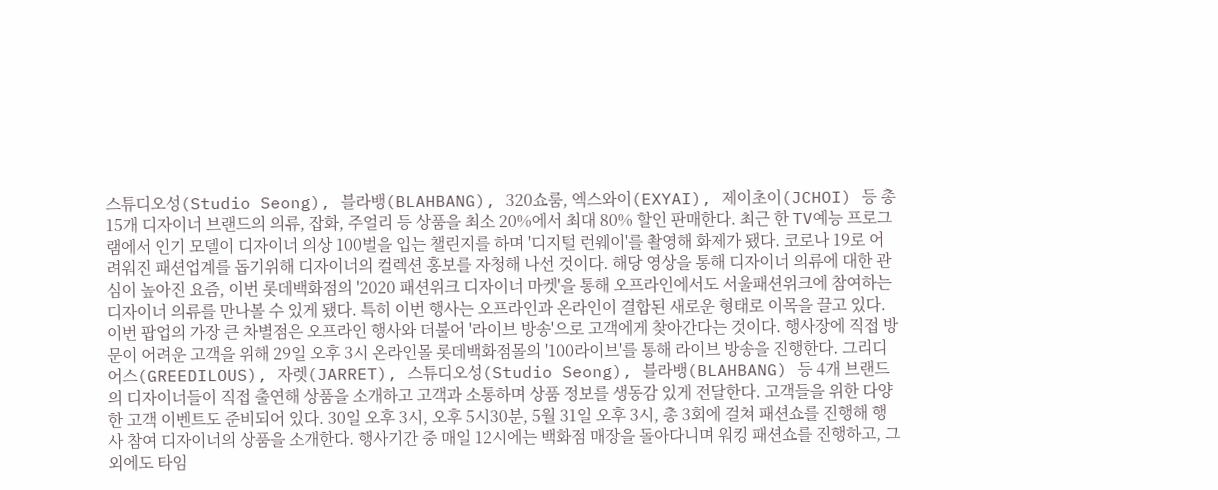스튜디오성(Studio Seong), 블라뱅(BLAHBANG), 320쇼룸, 엑스와이(EXYAI), 제이초이(JCHOI) 등 총 15개 디자이너 브랜드의 의류, 잡화, 주얼리 등 상품을 최소 20%에서 최대 80% 할인 판매한다. 최근 한 TV예능 프로그램에서 인기 모델이 디자이너 의상 100벌을 입는 챌린지를 하며 '디지털 런웨이'를 촬영해 화제가 됐다. 코로나 19로 어려워진 패션업계를 돕기위해 디자이너의 컬렉션 홍보를 자청해 나선 것이다. 해당 영상을 통해 디자이너 의류에 대한 관심이 높아진 요즘, 이번 롯데백화점의 '2020 패션위크 디자이너 마켓'을 통해 오프라인에서도 서울패션위크에 참여하는 디자이너 의류를 만나볼 수 있게 됐다. 특히 이번 행사는 오프라인과 온라인이 결합된 새로운 형태로 이목을 끌고 있다. 이번 팝업의 가장 큰 차별점은 오프라인 행사와 더불어 '라이브 방송'으로 고객에게 찾아간다는 것이다. 행사장에 직접 방문이 어려운 고객을 위해 29일 오후 3시 온라인몰 롯데백화점몰의 '100라이브'를 통해 라이브 방송을 진행한다. 그리디어스(GREEDILOUS), 자렛(JARRET), 스튜디오성(Studio Seong), 블라뱅(BLAHBANG) 등 4개 브랜드의 디자이너들이 직접 출연해 상품을 소개하고 고객과 소통하며 상품 정보를 생동감 있게 전달한다. 고객들을 위한 다양한 고객 이벤트도 준비되어 있다. 30일 오후 3시, 오후 5시30분, 5월 31일 오후 3시, 총 3회에 걸쳐 패션쇼를 진행해 행사 참여 디자이너의 상품을 소개한다. 행사기간 중 매일 12시에는 백화점 매장을 돌아다니며 워킹 패션쇼를 진행하고, 그 외에도 타임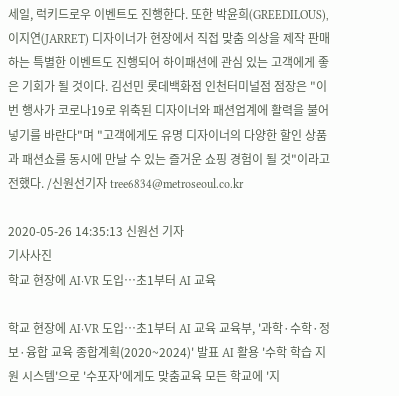세일, 럭키드로우 이벤트도 진행한다. 또한 박윤희(GREEDILOUS), 이지연(JARRET) 디자이너가 현장에서 직접 맞춤 의상을 제작 판매하는 특별한 이벤트도 진행되어 하이패션에 관심 있는 고객에게 좋은 기회가 될 것이다. 김선민 롯데백화점 인천터미널점 점장은 "이번 행사가 코로나19로 위축된 디자이너와 패션업계에 활력을 불어넣기를 바란다"며 "고객에게도 유명 디자이너의 다양한 할인 상품과 패션쇼를 동시에 만날 수 있는 즐거운 쇼핑 경험이 될 것"이라고 전했다. /신원선기자 tree6834@metroseoul.co.kr

2020-05-26 14:35:13 신원선 기자
기사사진
학교 현장에 AI·VR 도입…초1부터 AI 교육

학교 현장에 AI·VR 도입…초1부터 AI 교육 교육부, '과학·수학·정보·융합 교육 종합계획(2020~2024)' 발표 AI 활용 '수학 학습 지원 시스템'으로 '수포자'에게도 맞춤교육 모든 학교에 '지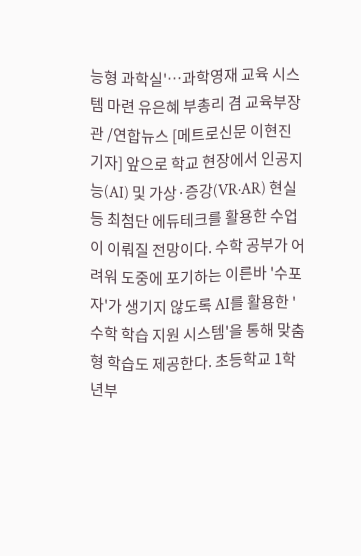능형 과학실'…과학영재 교육 시스템 마련 유은혜 부총리 겸 교육부장관 /연합뉴스 [메트로신문 이현진 기자] 앞으로 학교 현장에서 인공지능(AI) 및 가상·증강(VR·AR) 현실 등 최첨단 에듀테크를 활용한 수업이 이뤄질 전망이다. 수학 공부가 어려워 도중에 포기하는 이른바 '수포자'가 생기지 않도록 AI를 활용한 '수학 학습 지원 시스템'을 통해 맞춤형 학습도 제공한다. 초등학교 1학년부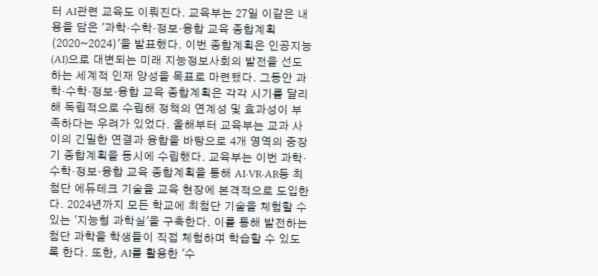터 AI관련 교육도 이뤄진다. 교육부는 27일 이같은 내용을 담은 '과학·수학·정보·융합 교육 종합계획(2020~2024)'을 발표했다. 이번 종합계획은 인공지능(AI)으로 대변되는 미래 지능정보사회의 발전을 선도하는 세계적 인재 양성을 목표로 마련됐다. 그동안 과학·수학·정보·융합 교육 종합계획은 각각 시기를 달리해 독립적으로 수립해 정책의 연계성 및 효과성이 부족하다는 우려가 있었다. 올해부터 교육부는 교과 사이의 긴밀한 연결과 융합을 바탕으로 4개 영역의 중장기 종합계획을 동시에 수립했다. 교육부는 이번 과학·수학·정보·융합 교육 종합계획을 통해 AI·VR·AR등 최첨단 에듀테크 기술을 교육 현장에 본격적으로 도입한다. 2024년까지 모든 학교에 최첨단 기술을 체험할 수 있는 '지능형 과학실'을 구축한다. 이를 통해 발전하는 첨단 과학을 학생들이 직접 체험하며 학습할 수 있도록 한다. 또한, AI를 활용한 '수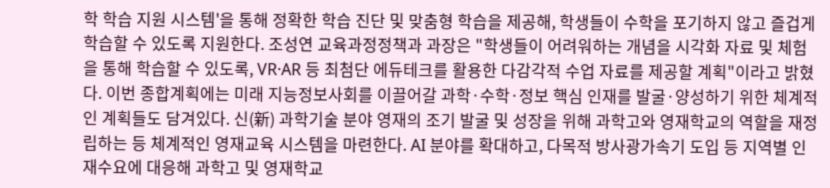학 학습 지원 시스템'을 통해 정확한 학습 진단 및 맞춤형 학습을 제공해, 학생들이 수학을 포기하지 않고 즐겁게 학습할 수 있도록 지원한다. 조성연 교육과정정책과 과장은 "학생들이 어려워하는 개념을 시각화 자료 및 체험을 통해 학습할 수 있도록, VR·AR 등 최첨단 에듀테크를 활용한 다감각적 수업 자료를 제공할 계획"이라고 밝혔다. 이번 종합계획에는 미래 지능정보사회를 이끌어갈 과학·수학·정보 핵심 인재를 발굴·양성하기 위한 체계적인 계획들도 담겨있다. 신(新) 과학기술 분야 영재의 조기 발굴 및 성장을 위해 과학고와 영재학교의 역할을 재정립하는 등 체계적인 영재교육 시스템을 마련한다. AI 분야를 확대하고, 다목적 방사광가속기 도입 등 지역별 인재수요에 대응해 과학고 및 영재학교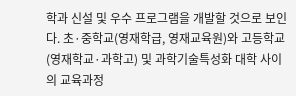학과 신설 및 우수 프로그램을 개발할 것으로 보인다. 초·중학교(영재학급, 영재교육원)와 고등학교(영재학교·과학고) 및 과학기술특성화 대학 사이의 교육과정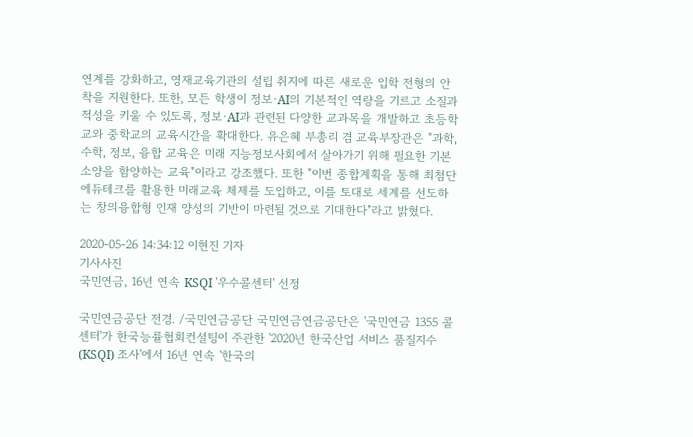연계를 강화하고, 영재교육기관의 설립 취지에 따른 새로운 입학 전형의 안착을 지원한다. 또한, 모든 학생이 정보·AI의 기본적인 역량을 기르고 소질과 적성을 키울 수 있도록, 정보·AI과 관련된 다양한 교과목을 개발하고 초등학교와 중학교의 교육시간을 확대한다. 유은혜 부총리 겸 교육부장관은 "과학, 수학, 정보, 융합 교육은 미래 지능정보사회에서 살아가기 위해 필요한 기본 소양을 함양하는 교육"이라고 강조했다. 또한 "이번 종합계획을 통해 최첨단 에듀테크를 활용한 미래교육 체제를 도입하고, 이를 토대로 세계를 선도하는 창의융합형 인재 양성의 기반이 마련될 것으로 기대한다"라고 밝혔다.

2020-05-26 14:34:12 이현진 기자
기사사진
국민연금, 16년 연속 KSQI '우수콜센터' 선정

국민연금공단 전경. /국민연금공단 국민연금연금공단은 '국민연금 1355 콜센터'가 한국능률협회컨설팅이 주관한 '2020년 한국산업 서비스 품질지수(KSQI) 조사'에서 16년 연속 '한국의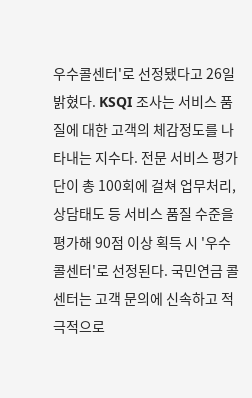우수콜센터'로 선정됐다고 26일 밝혔다. KSQI 조사는 서비스 품질에 대한 고객의 체감정도를 나타내는 지수다. 전문 서비스 평가단이 총 100회에 걸쳐 업무처리, 상담태도 등 서비스 품질 수준을 평가해 90점 이상 획득 시 '우수콜센터'로 선정된다. 국민연금 콜센터는 고객 문의에 신속하고 적극적으로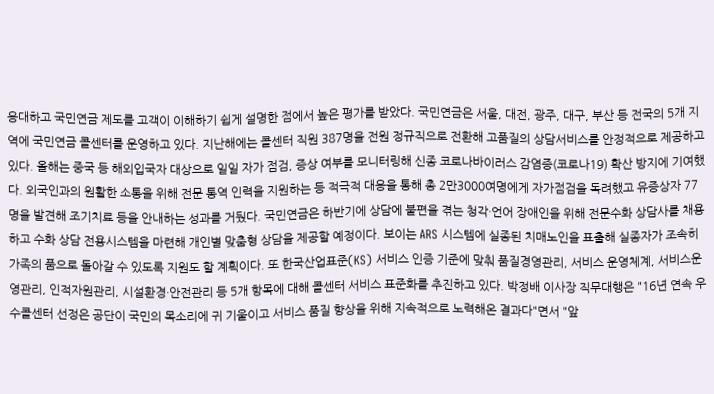응대하고 국민연금 제도를 고객이 이해하기 쉽게 설명한 점에서 높은 평가를 받았다. 국민연금은 서울, 대전, 광주, 대구, 부산 등 전국의 5개 지역에 국민연금 콜센터를 운영하고 있다. 지난해에는 콜센터 직원 387명을 전원 정규직으로 전환해 고품질의 상담서비스를 안정적으로 제공하고 있다. 올해는 중국 등 해외입국자 대상으로 일일 자가 점검, 증상 여부를 모니터링해 신종 코로나바이러스 감염증(코로나19) 확산 방지에 기여했다. 외국인과의 원활한 소통을 위해 전문 통역 인력을 지원하는 등 적극적 대응을 통해 총 2만3000여명에게 자가점검을 독려했고 유증상자 77명을 발견해 조기치료 등을 안내하는 성과를 거뒀다. 국민연금은 하반기에 상담에 불편을 겪는 청각·언어 장애인을 위해 전문수화 상담사를 채용하고 수화 상담 전용시스템을 마련해 개인별 맞춤형 상담을 제공할 예정이다. 보이는 ARS 시스템에 실종된 치매노인을 표출해 실종자가 조속히 가족의 품으로 돌아갈 수 있도록 지원도 할 계획이다. 또 한국산업표준(KS) 서비스 인증 기준에 맞춰 품질경영관리, 서비스 운영체계, 서비스운영관리, 인적자원관리, 시설환경·안전관리 등 5개 항목에 대해 콜센터 서비스 표준화를 추진하고 있다. 박정배 이사장 직무대행은 "16년 연속 우수콜센터 선정은 공단이 국민의 목소리에 귀 기울이고 서비스 품질 향상을 위해 지속적으로 노력해온 결과다"면서 "앞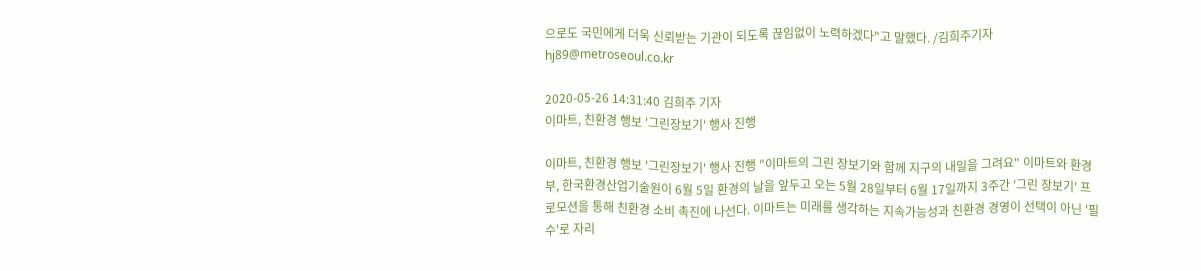으로도 국민에게 더욱 신뢰받는 기관이 되도록 끊임없이 노력하겠다"고 말했다. /김희주기자 hj89@metroseoul.co.kr

2020-05-26 14:31:40 김희주 기자
이마트, 친환경 행보 '그린장보기' 행사 진행

이마트, 친환경 행보 '그린장보기' 행사 진행 "이마트의 그린 장보기와 함께 지구의 내일을 그려요" 이마트와 환경부, 한국환경산업기술원이 6월 5일 환경의 날을 앞두고 오는 5월 28일부터 6월 17일까지 3주간 '그린 장보기' 프로모션을 통해 친환경 소비 촉진에 나선다. 이마트는 미래를 생각하는 지속가능성과 친환경 경영이 선택이 아닌 '필수'로 자리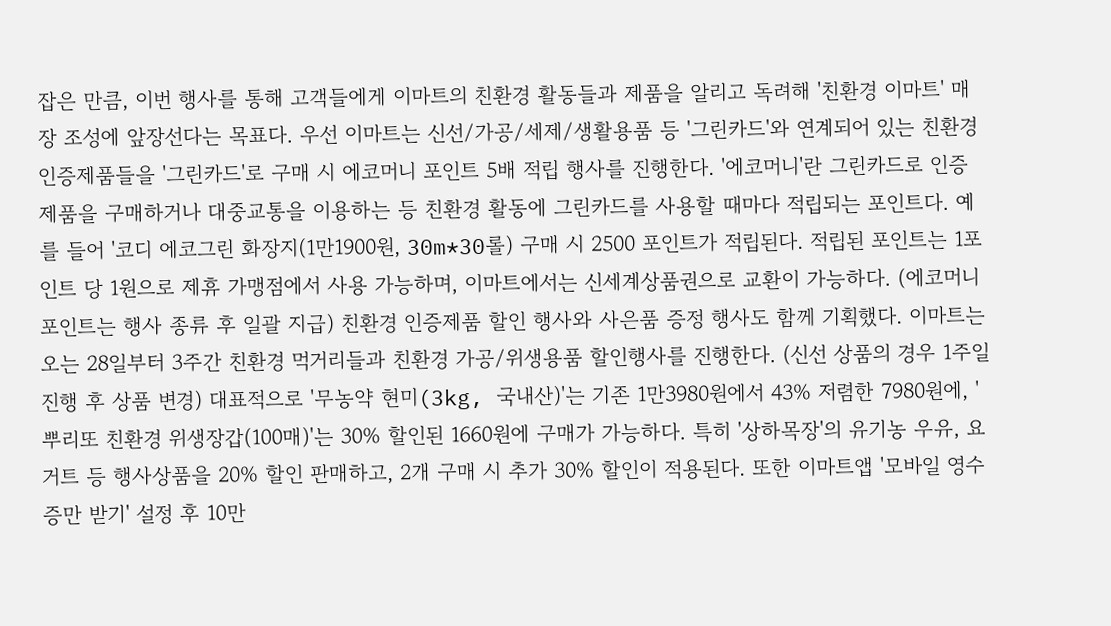잡은 만큼, 이번 행사를 통해 고객들에게 이마트의 친환경 활동들과 제품을 알리고 독려해 '친환경 이마트' 매장 조성에 앞장선다는 목표다. 우선 이마트는 신선/가공/세제/생활용품 등 '그린카드'와 연계되어 있는 친환경 인증제품들을 '그린카드'로 구매 시 에코머니 포인트 5배 적립 행사를 진행한다. '에코머니'란 그린카드로 인증 제품을 구매하거나 대중교통을 이용하는 등 친환경 활동에 그린카드를 사용할 때마다 적립되는 포인트다. 예를 들어 '코디 에코그린 화장지(1만1900원, 30m*30롤) 구매 시 2500 포인트가 적립된다. 적립된 포인트는 1포인트 당 1원으로 제휴 가맹점에서 사용 가능하며, 이마트에서는 신세계상품권으로 교환이 가능하다. (에코머니 포인트는 행사 종류 후 일괄 지급) 친환경 인증제품 할인 행사와 사은품 증정 행사도 함께 기획했다. 이마트는 오는 28일부터 3주간 친환경 먹거리들과 친환경 가공/위생용품 할인행사를 진행한다. (신선 상품의 경우 1주일 진행 후 상품 변경) 대표적으로 '무농약 현미(3kg, 국내산)'는 기존 1만3980원에서 43% 저렴한 7980원에, '뿌리또 친환경 위생장갑(100매)'는 30% 할인된 1660원에 구매가 가능하다. 특히 '상하목장'의 유기농 우유, 요거트 등 행사상품을 20% 할인 판매하고, 2개 구매 시 추가 30% 할인이 적용된다. 또한 이마트앱 '모바일 영수증만 받기' 설정 후 10만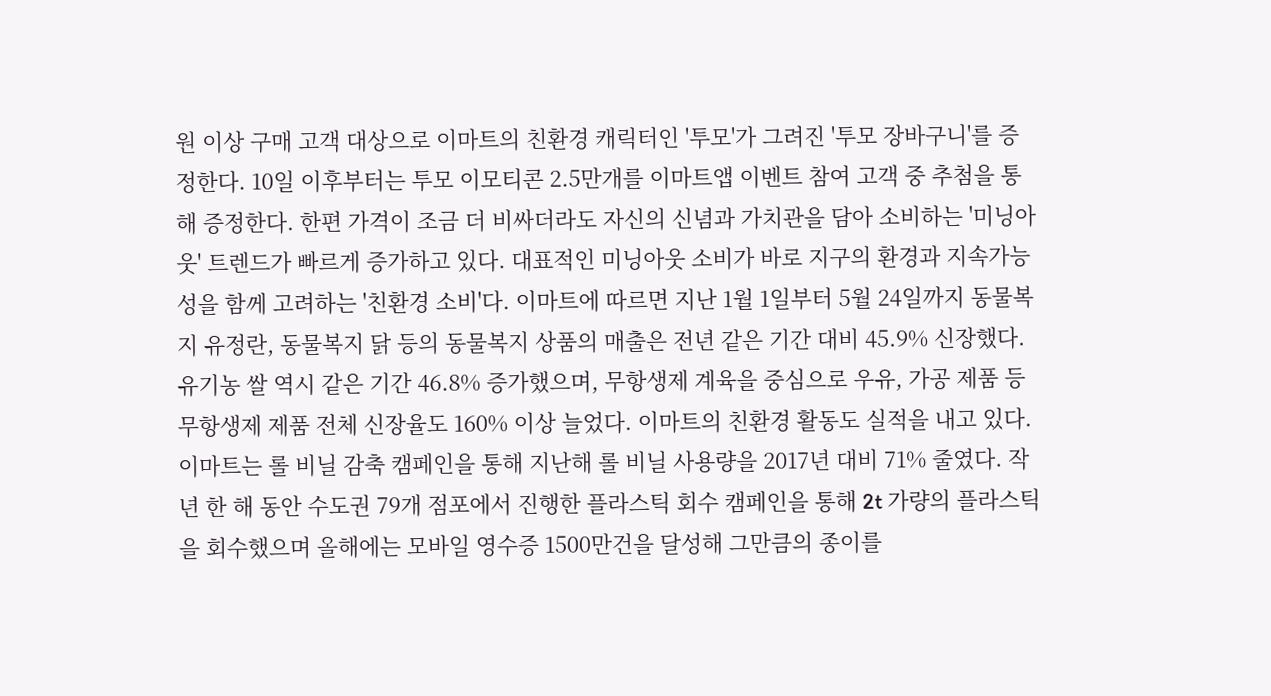원 이상 구매 고객 대상으로 이마트의 친환경 캐릭터인 '투모'가 그려진 '투모 장바구니'를 증정한다. 10일 이후부터는 투모 이모티콘 2.5만개를 이마트앱 이벤트 참여 고객 중 추첨을 통해 증정한다. 한편 가격이 조금 더 비싸더라도 자신의 신념과 가치관을 담아 소비하는 '미닝아웃' 트렌드가 빠르게 증가하고 있다. 대표적인 미닝아웃 소비가 바로 지구의 환경과 지속가능성을 함께 고려하는 '친환경 소비'다. 이마트에 따르면 지난 1월 1일부터 5월 24일까지 동물복지 유정란, 동물복지 닭 등의 동물복지 상품의 매출은 전년 같은 기간 대비 45.9% 신장했다. 유기농 쌀 역시 같은 기간 46.8% 증가했으며, 무항생제 계육을 중심으로 우유, 가공 제품 등 무항생제 제품 전체 신장율도 160% 이상 늘었다. 이마트의 친환경 활동도 실적을 내고 있다. 이마트는 롤 비닐 감축 캠페인을 통해 지난해 롤 비닐 사용량을 2017년 대비 71% 줄였다. 작년 한 해 동안 수도권 79개 점포에서 진행한 플라스틱 회수 캠페인을 통해 2t 가량의 플라스틱을 회수했으며 올해에는 모바일 영수증 1500만건을 달성해 그만큼의 종이를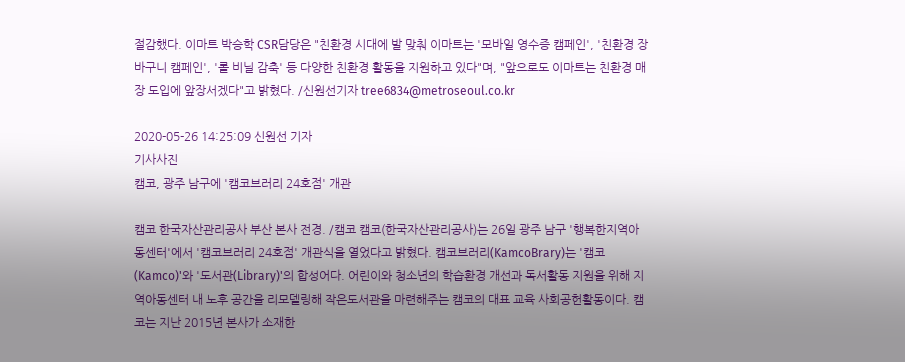절감했다. 이마트 박승학 CSR담당은 "친환경 시대에 발 맞춰 이마트는 '모바일 영수증 캠페인', '친환경 장바구니 캠페인', '롤 비닐 감축' 등 다양한 친환경 활동을 지원하고 있다"며, "앞으로도 이마트는 친환경 매장 도입에 앞장서겠다"고 밝혔다. /신원선기자 tree6834@metroseoul.co.kr

2020-05-26 14:25:09 신원선 기자
기사사진
캠코, 광주 남구에 '캠코브러리 24호점' 개관

캠코 한국자산관리공사 부산 본사 전경. /캠코 캠코(한국자산관리공사)는 26일 광주 남구 '행복한지역아동센터'에서 '캠코브러리 24호점' 개관식을 열었다고 밝혔다. 캠코브러리(KamcoBrary)는 '캠코(Kamco)'와 '도서관(Library)'의 합성어다. 어린이와 청소년의 학습환경 개선과 독서활동 지원을 위해 지역아동센터 내 노후 공간을 리모델링해 작은도서관을 마련해주는 캠코의 대표 교육 사회공헌활동이다. 캠코는 지난 2015년 본사가 소재한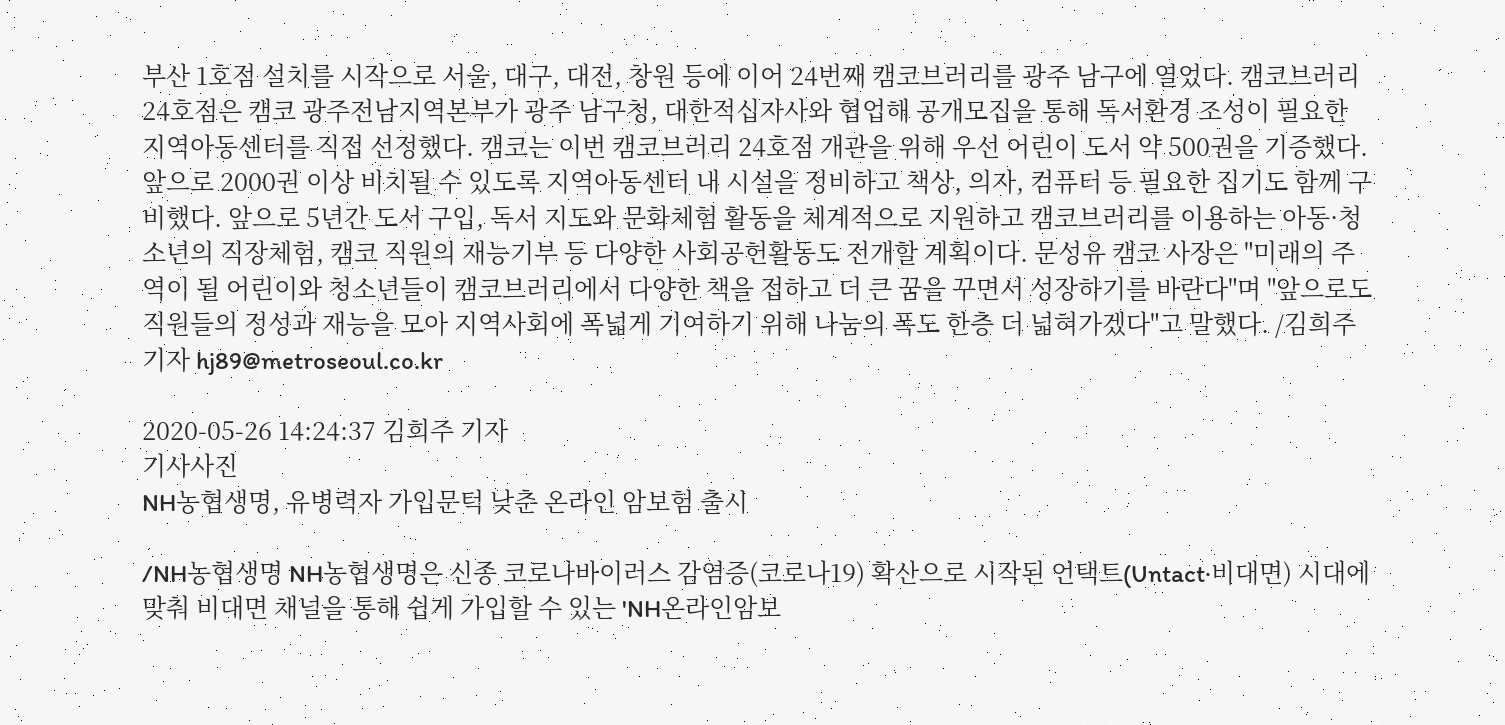부산 1호점 설치를 시작으로 서울, 대구, 대전, 창원 등에 이어 24번째 캠코브러리를 광주 남구에 열었다. 캠코브러리 24호점은 캠코 광주전남지역본부가 광주 남구청, 대한적십자사와 협업해 공개모집을 통해 독서환경 조성이 필요한 지역아동센터를 직접 선정했다. 캠코는 이번 캠코브러리 24호점 개관을 위해 우선 어린이 도서 약 500권을 기증했다. 앞으로 2000권 이상 비치될 수 있도록 지역아동센터 내 시설을 정비하고 책상, 의자, 컴퓨터 등 필요한 집기도 함께 구비했다. 앞으로 5년간 도서 구입, 독서 지도와 문화체험 활동을 체계적으로 지원하고 캠코브러리를 이용하는 아동·청소년의 직장체험, 캠코 직원의 재능기부 등 다양한 사회공헌활동도 전개할 계획이다. 문성유 캠코 사장은 "미래의 주역이 될 어린이와 청소년들이 캠코브러리에서 다양한 책을 접하고 더 큰 꿈을 꾸면서 성장하기를 바란다"며 "앞으로도 직원들의 정성과 재능을 모아 지역사회에 폭넓게 기여하기 위해 나눔의 폭도 한층 더 넓혀가겠다"고 말했다. /김희주기자 hj89@metroseoul.co.kr

2020-05-26 14:24:37 김희주 기자
기사사진
NH농협생명, 유병력자 가입문턱 낮춘 온라인 암보험 출시

/NH농협생명 NH농협생명은 신종 코로나바이러스 감염증(코로나19) 확산으로 시작된 언택트(Untact·비대면) 시대에 맞춰 비대면 채널을 통해 쉽게 가입할 수 있는 'NH온라인암보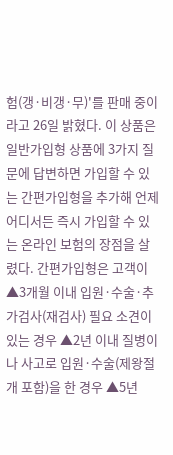험(갱·비갱·무)'를 판매 중이라고 26일 밝혔다. 이 상품은 일반가입형 상품에 3가지 질문에 답변하면 가입할 수 있는 간편가입형을 추가해 언제 어디서든 즉시 가입할 수 있는 온라인 보험의 장점을 살렸다. 간편가입형은 고객이 ▲3개월 이내 입원·수술·추가검사(재검사) 필요 소견이 있는 경우 ▲2년 이내 질병이나 사고로 입원·수술(제왕절개 포함)을 한 경우 ▲5년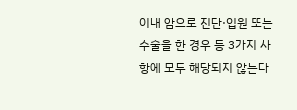이내 암으로 진단·입원 또는 수술을 한 경우 등 3가지 사항에 모두 해당되지 않는다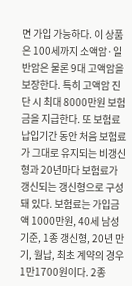면 가입 가능하다. 이 상품은 100세까지 소액암·일반암은 물론 9대 고액암을 보장한다. 특히 고액암 진단 시 최대 8000만원 보험금을 지급한다. 또 보험료 납입기간 동안 처음 보험료가 그대로 유지되는 비갱신형과 20년마다 보험료가 갱신되는 갱신형으로 구성돼 있다. 보험료는 가입금액 1000만원, 40세 남성 기준, 1종 갱신형, 20년 만기, 월납, 최초 계약의 경우 1만1700원이다. 2종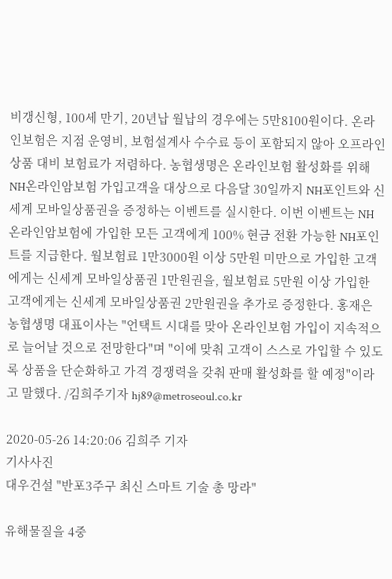비갱신형, 100세 만기, 20년납 월납의 경우에는 5만8100원이다. 온라인보험은 지점 운영비, 보험설계사 수수료 등이 포함되지 않아 오프라인 상품 대비 보험료가 저렴하다. 농협생명은 온라인보험 활성화를 위해 NH온라인암보험 가입고객을 대상으로 다음달 30일까지 NH포인트와 신세계 모바일상품권을 증정하는 이벤트를 실시한다. 이번 이벤트는 NH온라인암보험에 가입한 모든 고객에게 100% 현금 전환 가능한 NH포인트를 지급한다. 월보험료 1만3000원 이상 5만원 미만으로 가입한 고객에게는 신세계 모바일상품권 1만원권을, 월보험료 5만원 이상 가입한 고객에게는 신세계 모바일상품권 2만원권을 추가로 증정한다. 홍재은 농협생명 대표이사는 "언택트 시대를 맞아 온라인보험 가입이 지속적으로 늘어날 것으로 전망한다"며 "이에 맞춰 고객이 스스로 가입할 수 있도록 상품을 단순화하고 가격 경쟁력을 갖춰 판매 활성화를 할 예정"이라고 말했다. /김희주기자 hj89@metroseoul.co.kr

2020-05-26 14:20:06 김희주 기자
기사사진
대우건설 "반포3주구 최신 스마트 기술 총 망라"

유해물질을 4중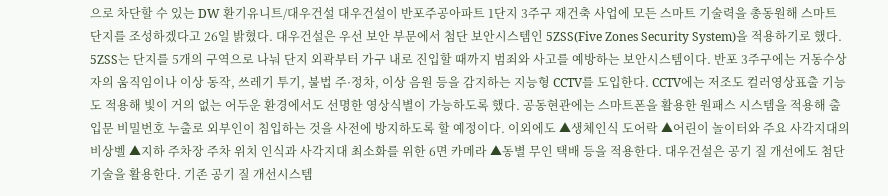으로 차단할 수 있는 DW 환기유니트/대우건설 대우건설이 반포주공아파트 1단지 3주구 재건축 사업에 모든 스마트 기술력을 총동원해 스마트 단지를 조성하겠다고 26일 밝혔다. 대우건설은 우선 보안 부문에서 첨단 보안시스템인 5ZSS(Five Zones Security System)을 적용하기로 했다. 5ZSS는 단지를 5개의 구역으로 나눠 단지 외곽부터 가구 내로 진입할 때까지 범죄와 사고를 예방하는 보안시스템이다. 반포 3주구에는 거동수상자의 움직임이나 이상 동작, 쓰레기 투기, 불법 주·정차, 이상 음원 등을 감지하는 지능형 CCTV를 도입한다. CCTV에는 저조도 컬러영상표출 기능도 적용해 빛이 거의 없는 어두운 환경에서도 선명한 영상식별이 가능하도록 했다. 공동현관에는 스마트폰을 활용한 원패스 시스템을 적용해 출입문 비밀번호 누출로 외부인이 침입하는 것을 사전에 방지하도록 할 예정이다. 이외에도 ▲생체인식 도어락 ▲어린이 놀이터와 주요 사각지대의 비상벨 ▲지하 주차장 주차 위치 인식과 사각지대 최소화를 위한 6면 카메라 ▲동별 무인 택배 등을 적용한다. 대우건설은 공기 질 개선에도 첨단 기술을 활용한다. 기존 공기 질 개선시스템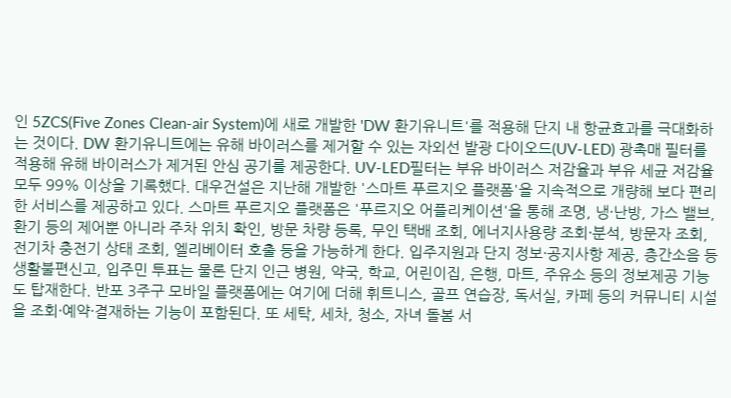인 5ZCS(Five Zones Clean-air System)에 새로 개발한 'DW 환기유니트'를 적용해 단지 내 항균효과를 극대화하는 것이다. DW 환기유니트에는 유해 바이러스를 제거할 수 있는 자외선 발광 다이오드(UV-LED) 광촉매 필터를 적용해 유해 바이러스가 제거된 안심 공기를 제공한다. UV-LED필터는 부유 바이러스 저감율과 부유 세균 저감율 모두 99% 이상을 기록했다. 대우건설은 지난해 개발한 '스마트 푸르지오 플랫폼'을 지속적으로 개량해 보다 편리한 서비스를 제공하고 있다. 스마트 푸르지오 플랫폼은 '푸르지오 어플리케이션'을 통해 조명, 냉·난방, 가스 밸브, 환기 등의 제어뿐 아니라 주차 위치 확인, 방문 차량 등록, 무인 택배 조회, 에너지사용량 조회·분석, 방문자 조회, 전기차 충전기 상태 조회, 엘리베이터 호출 등을 가능하게 한다. 입주지원과 단지 정보·공지사항 제공, 층간소음 등 생활불편신고, 입주민 투표는 물론 단지 인근 병원, 약국, 학교, 어린이집, 은행, 마트, 주유소 등의 정보제공 기능도 탑재한다. 반포 3주구 모바일 플랫폼에는 여기에 더해 휘트니스, 골프 연습장, 독서실, 카페 등의 커뮤니티 시설을 조회·예약·결재하는 기능이 포함된다. 또 세탁, 세차, 청소, 자녀 돌봄 서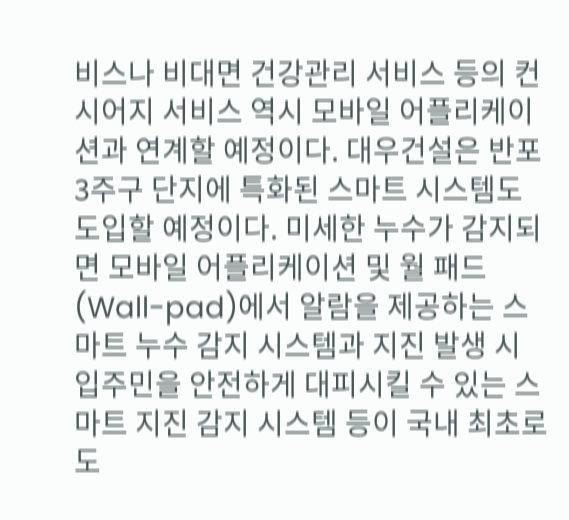비스나 비대면 건강관리 서비스 등의 컨시어지 서비스 역시 모바일 어플리케이션과 연계할 예정이다. 대우건설은 반포 3주구 단지에 특화된 스마트 시스템도 도입할 예정이다. 미세한 누수가 감지되면 모바일 어플리케이션 및 월 패드(Wall-pad)에서 알람을 제공하는 스마트 누수 감지 시스템과 지진 발생 시 입주민을 안전하게 대피시킬 수 있는 스마트 지진 감지 시스템 등이 국내 최초로 도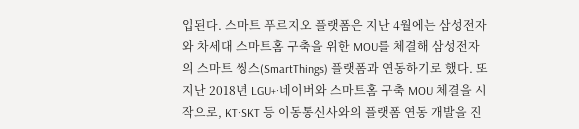입된다. 스마트 푸르지오 플랫폼은 지난 4월에는 삼성전자와 차세대 스마트홈 구축을 위한 MOU를 체결해 삼성전자의 스마트 씽스(SmartThings) 플랫폼과 연동하기로 했다. 또 지난 2018년 LGU+·네이버와 스마트홈 구축 MOU 체결을 시작으로, KT·SKT 등 이동통신사와의 플랫폼 연동 개발을 진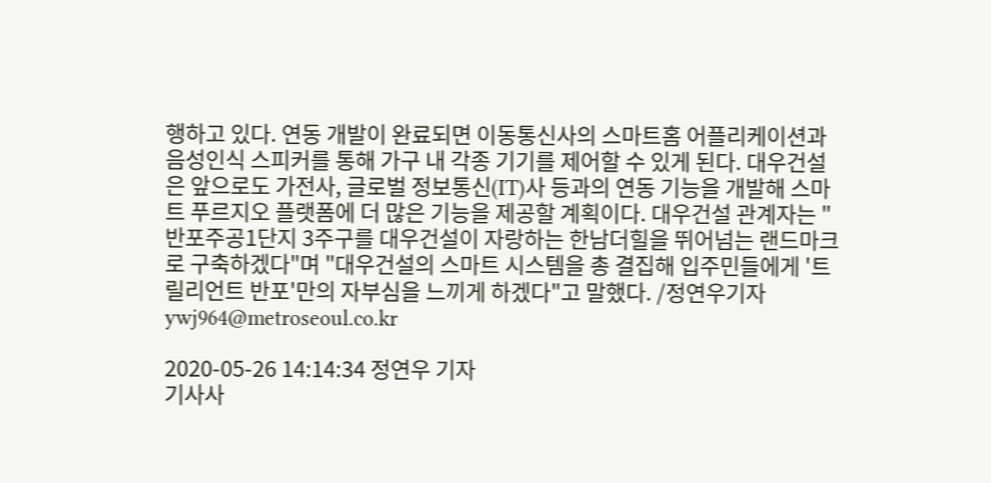행하고 있다. 연동 개발이 완료되면 이동통신사의 스마트홈 어플리케이션과 음성인식 스피커를 통해 가구 내 각종 기기를 제어할 수 있게 된다. 대우건설은 앞으로도 가전사, 글로벌 정보통신(IT)사 등과의 연동 기능을 개발해 스마트 푸르지오 플랫폼에 더 많은 기능을 제공할 계획이다. 대우건설 관계자는 "반포주공1단지 3주구를 대우건설이 자랑하는 한남더힐을 뛰어넘는 랜드마크로 구축하겠다"며 "대우건설의 스마트 시스템을 총 결집해 입주민들에게 '트릴리언트 반포'만의 자부심을 느끼게 하겠다"고 말했다. /정연우기자 ywj964@metroseoul.co.kr

2020-05-26 14:14:34 정연우 기자
기사사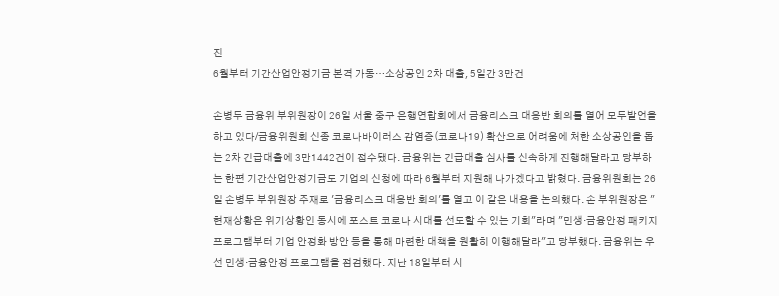진
6월부터 기간산업안정기금 본격 가동…소상공인 2차 대출, 5일간 3만건

손병두 금융위 부위원장이 26일 서울 중구 은행연합회에서 금융리스크 대응반 회의를 열어 모두발언을 하고 있다/금융위원회 신종 코로나바이러스 감염증(코로나19) 확산으로 어려움에 처한 소상공인을 돕는 2차 긴급대출에 3만1442건이 접수됐다. 금융위는 긴급대출 심사를 신속하게 진행해달라고 당부하는 한편 기간산업안정기금도 기업의 신청에 따라 6월부터 지원해 나가겠다고 밝혔다. 금융위원회는 26일 손병두 부위원장 주재로 '금융리스크 대응반 회의'를 열고 이 같은 내용을 논의했다. 손 부위원장은 "현재상황은 위기상황인 동시에 포스트 코로나 시대를 선도할 수 있는 기회"라며 "민생·금융안정 패키지 프로그램부터 기업 안정화 방안 등을 통해 마련한 대책을 원활히 이행해달라"고 당부했다. 금융위는 우선 민생·금융안정 프로그램을 점검했다. 지난 18일부터 시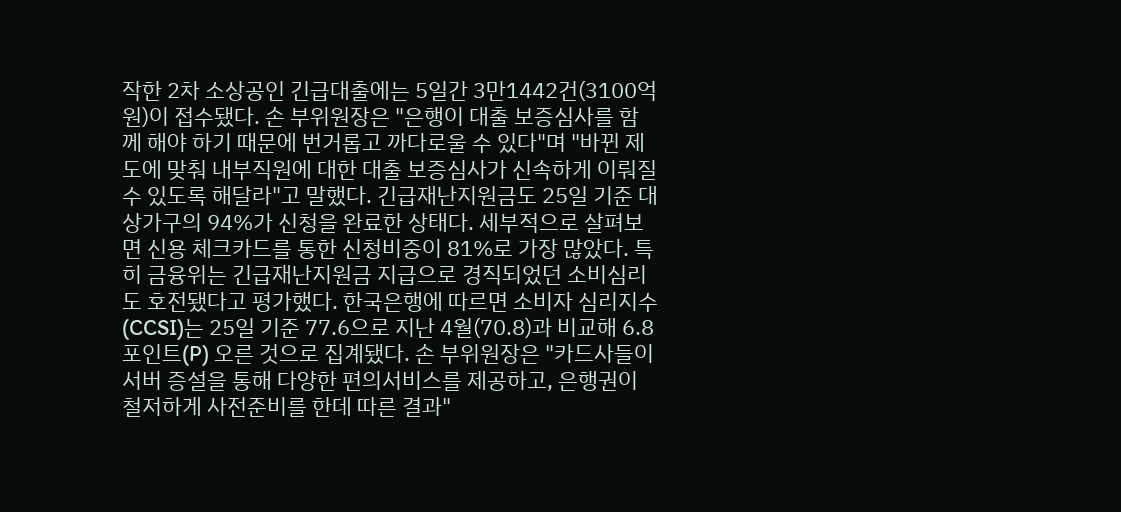작한 2차 소상공인 긴급대출에는 5일간 3만1442건(3100억원)이 접수됐다. 손 부위원장은 "은행이 대출 보증심사를 함께 해야 하기 때문에 번거롭고 까다로울 수 있다"며 "바뀐 제도에 맞춰 내부직원에 대한 대출 보증심사가 신속하게 이뤄질 수 있도록 해달라"고 말했다. 긴급재난지원금도 25일 기준 대상가구의 94%가 신청을 완료한 상태다. 세부적으로 살펴보면 신용 체크카드를 통한 신청비중이 81%로 가장 많았다. 특히 금융위는 긴급재난지원금 지급으로 경직되었던 소비심리도 호전됐다고 평가했다. 한국은행에 따르면 소비자 심리지수(CCSI)는 25일 기준 77.6으로 지난 4월(70.8)과 비교해 6.8포인트(P) 오른 것으로 집계됐다. 손 부위원장은 "카드사들이 서버 증설을 통해 다양한 편의서비스를 제공하고, 은행권이 철저하게 사전준비를 한데 따른 결과"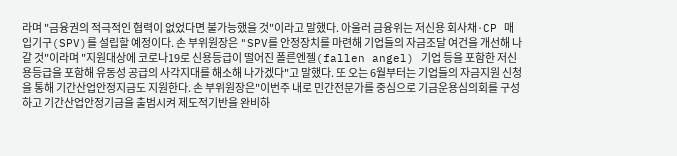라며 "금융권의 적극적인 협력이 없었다면 불가능했을 것"이라고 말했다. 아울러 금융위는 저신용 회사채·CP 매입기구(SPV)를 설립할 예정이다. 손 부위원장은 "SPV를 안정장치를 마련해 기업들의 자금조달 여건을 개선해 나갈 것"이라며 "지원대상에 코로나19로 신용등급이 떨어진 폴른엔젤(fallen angel) 기업 등을 포함한 저신용등급을 포함해 유동성 공급의 사각지대를 해소해 나가겠다"고 말했다. 또 오는 6월부터는 기업들의 자금지원 신청을 통해 기간산업안정지금도 지원한다. 손 부위원장은"이번주 내로 민간전문가를 중심으로 기금운용심의회를 구성하고 기간산업안정기금을 출범시켜 제도적기반을 완비하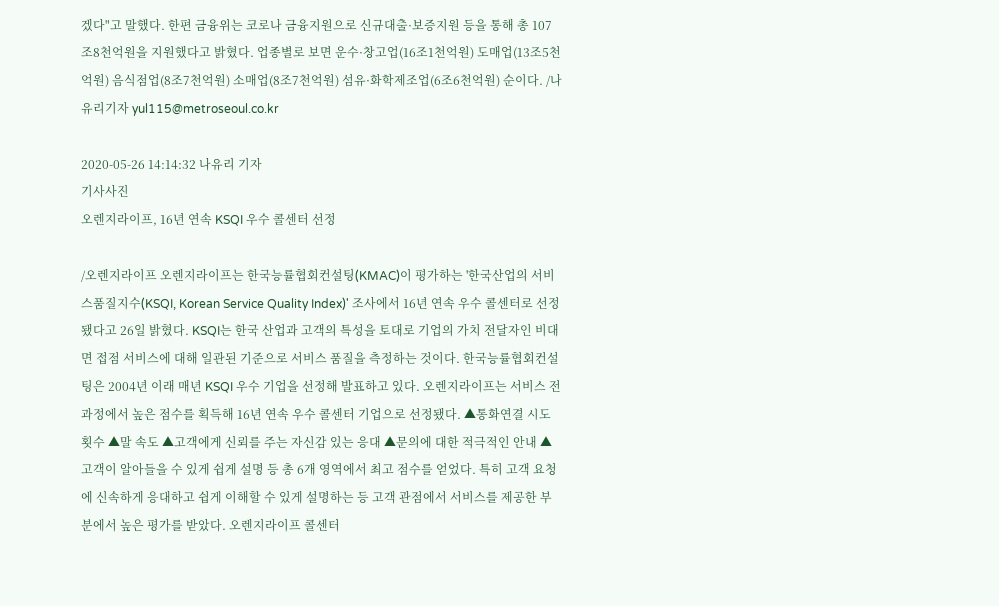겠다"고 말했다. 한편 금융위는 코로나 금융지원으로 신규대출·보증지원 등을 통해 총 107조8천억원을 지원했다고 밝혔다. 업종별로 보면 운수·창고업(16조1천억원) 도매업(13조5천억원) 음식점업(8조7천억원) 소매업(8조7천억원) 섬유·화학제조업(6조6천억원) 순이다. /나유리기자 yul115@metroseoul.co.kr

2020-05-26 14:14:32 나유리 기자
기사사진
오렌지라이프, 16년 연속 KSQI 우수 콜센터 선정

/오렌지라이프 오렌지라이프는 한국능률협회컨설팅(KMAC)이 평가하는 '한국산업의 서비스품질지수(KSQI, Korean Service Quality Index)' 조사에서 16년 연속 우수 콜센터로 선정됐다고 26일 밝혔다. KSQI는 한국 산업과 고객의 특성을 토대로 기업의 가치 전달자인 비대면 접점 서비스에 대해 일관된 기준으로 서비스 품질을 측정하는 것이다. 한국능률협회컨설팅은 2004년 이래 매년 KSQI 우수 기업을 선정해 발표하고 있다. 오렌지라이프는 서비스 전 과정에서 높은 점수를 획득해 16년 연속 우수 콜센터 기업으로 선정됐다. ▲통화연결 시도 횟수 ▲말 속도 ▲고객에게 신뢰를 주는 자신감 있는 응대 ▲문의에 대한 적극적인 안내 ▲고객이 알아들을 수 있게 쉽게 설명 등 총 6개 영역에서 최고 점수를 얻었다. 특히 고객 요청에 신속하게 응대하고 쉽게 이해할 수 있게 설명하는 등 고객 관점에서 서비스를 제공한 부분에서 높은 평가를 받았다. 오렌지라이프 콜센터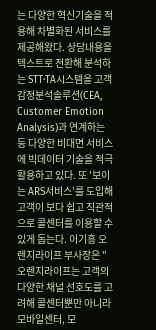는 다양한 혁신기술을 적용해 차별화된 서비스를 제공해왔다. 상담내용을 텍스트로 전환해 분석하는 STT·TA시스템을 고객감정분석솔루션(CEA, Customer Emotion Analysis)과 연계하는 등 다양한 비대면 서비스에 빅데이터 기술을 적극 활용하고 있다. 또 '보이는 ARS서비스'를 도입해 고객이 보다 쉽고 직관적으로 콜센터를 이용할 수 있게 돕는다. 이기흥 오렌지라이프 부사장은 "오렌지라이프는 고객의 다양한 채널 선호도를 고려해 콜센터뿐만 아니라 모바일센터, 모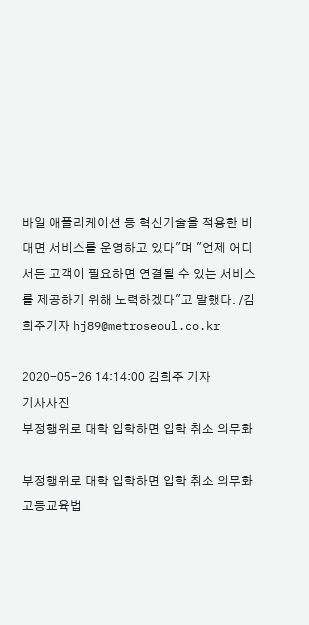바일 애플리케이션 등 혁신기술을 적용한 비대면 서비스를 운영하고 있다"며 "언제 어디서든 고객이 필요하면 연결될 수 있는 서비스를 제공하기 위해 노력하겠다"고 말했다. /김희주기자 hj89@metroseoul.co.kr

2020-05-26 14:14:00 김희주 기자
기사사진
부정행위로 대학 입학하면 입학 취소 의무화

부정행위로 대학 입학하면 입학 취소 의무화 고등교육법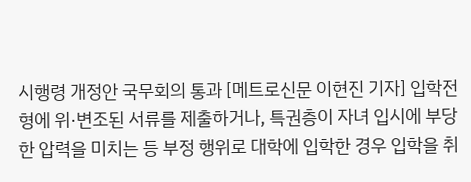시행령 개정안 국무회의 통과 [메트로신문 이현진 기자] 입학전형에 위·변조된 서류를 제출하거나, 특권층이 자녀 입시에 부당한 압력을 미치는 등 부정 행위로 대학에 입학한 경우 입학을 취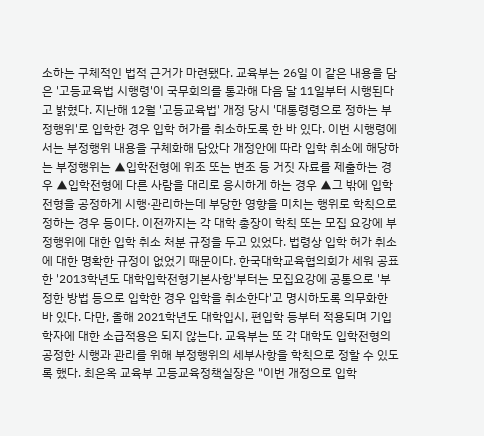소하는 구체적인 법적 근거가 마련됐다. 교육부는 26일 이 같은 내용을 담은 '고등교육법 시행령'이 국무회의를 통과해 다음 달 11일부터 시행된다고 밝혔다. 지난해 12월 '고등교육법' 개정 당시 '대통령령으로 정하는 부정행위'로 입학한 경우 입학 허가를 취소하도록 한 바 있다. 이번 시행령에서는 부정행위 내용을 구체화해 담았다 개정안에 따라 입학 취소에 해당하는 부정행위는 ▲입학전형에 위조 또는 변조 등 거짓 자료를 제출하는 경우 ▲입학전형에 다른 사람을 대리로 응시하게 하는 경우 ▲그 밖에 입학전형을 공정하게 시행·관리하는데 부당한 영향을 미치는 행위로 학칙으로 정하는 경우 등이다. 이전까지는 각 대학 총장이 학칙 또는 모집 요강에 부정행위에 대한 입학 취소 처분 규정을 두고 있었다. 법령상 입학 허가 취소에 대한 명확한 규정이 없었기 때문이다. 한국대학교육협의회가 세워 공표한 '2013학년도 대학입학전형기본사항'부터는 모집요강에 공통으로 '부정한 방법 등으로 입학한 경우 입학을 취소한다'고 명시하도록 의무화한 바 있다. 다만, 올해 2021학년도 대학입시, 편입학 등부터 적용되며 기입학자에 대한 소급적용은 되지 않는다. 교육부는 또 각 대학도 입학전형의 공정한 시행과 관리를 위해 부정행위의 세부사항을 학칙으로 정할 수 있도록 했다. 최은옥 교육부 고등교육정책실장은 "이번 개정으로 입학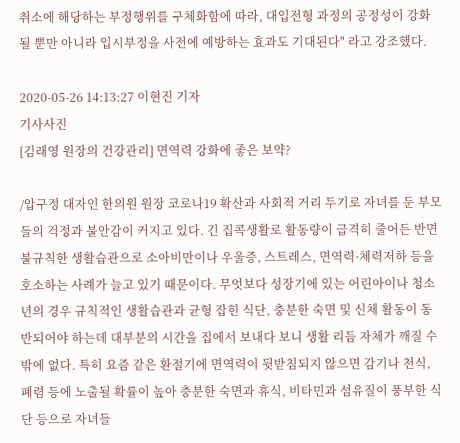취소에 해당하는 부정행위를 구체화함에 따라, 대입전형 과정의 공정성이 강화될 뿐만 아니라 입시부정을 사전에 예방하는 효과도 기대된다" 라고 강조했다.

2020-05-26 14:13:27 이현진 기자
기사사진
[김래영 원장의 건강관리] 면역력 강화에 좋은 보약?

/압구정 대자인 한의원 원장 코로나19 확산과 사회적 거리 두기로 자녀를 둔 부모들의 걱정과 불안감이 커지고 있다. 긴 집콕생활로 활동량이 급격히 줄어든 반면 불규칙한 생활습관으로 소아비만이나 우울증, 스트레스, 면역력·체력저하 등을 호소하는 사례가 늘고 있기 때문이다. 무엇보다 성장기에 있는 어린아이나 청소년의 경우 규칙적인 생활습관과 균형 잡힌 식단, 충분한 숙면 및 신체 활동이 동반되어야 하는데 대부분의 시간을 집에서 보내다 보니 생활 리듬 자체가 깨질 수밖에 없다. 특히 요즘 같은 환절기에 면역력이 뒷받침되지 않으면 감기나 천식, 폐렴 등에 노출될 확률이 높아 충분한 숙면과 휴식, 비타민과 섬유질이 풍부한 식단 등으로 자녀들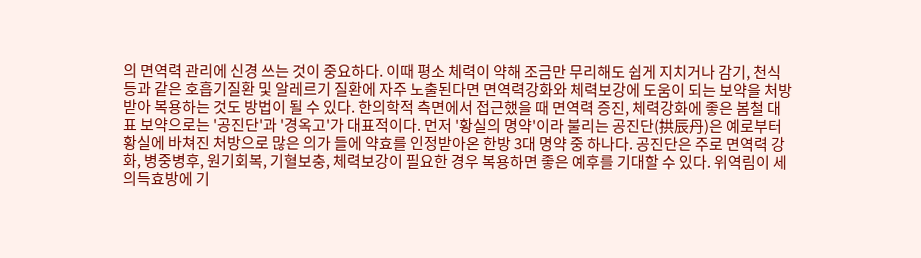의 면역력 관리에 신경 쓰는 것이 중요하다. 이때 평소 체력이 약해 조금만 무리해도 쉽게 지치거나 감기, 천식 등과 같은 호흡기질환 및 알레르기 질환에 자주 노출된다면 면역력강화와 체력보강에 도움이 되는 보약을 처방받아 복용하는 것도 방법이 될 수 있다. 한의학적 측면에서 접근했을 때 면역력 증진, 체력강화에 좋은 봄철 대표 보약으로는 '공진단'과 '경옥고'가 대표적이다. 먼저 '황실의 명약'이라 불리는 공진단(拱辰丹)은 예로부터 황실에 바쳐진 처방으로 많은 의가 들에 약효를 인정받아온 한방 3대 명약 중 하나다. 공진단은 주로 면역력 강화, 병중병후, 원기회복, 기혈보충, 체력보강이 필요한 경우 복용하면 좋은 예후를 기대할 수 있다. 위역림이 세의득효방에 기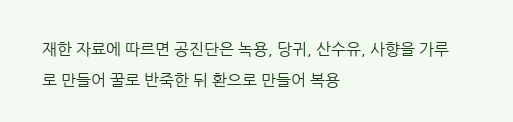재한 자료에 따르면 공진단은 녹용, 당귀, 산수유, 사향을 가루로 만들어 꿀로 반죽한 뒤 환으로 만들어 복용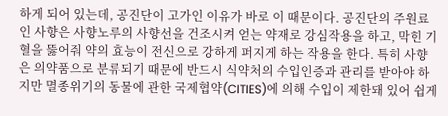하게 되어 있는데, 공진단이 고가인 이유가 바로 이 때문이다. 공진단의 주원료인 사향은 사향노루의 사향선을 건조시켜 얻는 약재로 강심작용을 하고, 막힌 기혈을 뚫어줘 약의 효능이 전신으로 강하게 퍼지게 하는 작용을 한다. 특히 사향은 의약품으로 분류되기 때문에 반드시 식약처의 수입인증과 관리를 받아야 하지만 멸종위기의 동물에 관한 국제협약(CITIES)에 의해 수입이 제한돼 있어 쉽게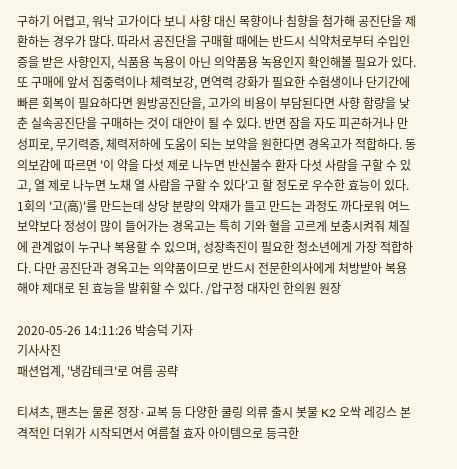구하기 어렵고, 워낙 고가이다 보니 사향 대신 목향이나 침향을 첨가해 공진단을 제환하는 경우가 많다. 따라서 공진단을 구매할 때에는 반드시 식약처로부터 수입인증을 받은 사향인지, 식품용 녹용이 아닌 의약품용 녹용인지 확인해볼 필요가 있다. 또 구매에 앞서 집중력이나 체력보강, 면역력 강화가 필요한 수험생이나 단기간에 빠른 회복이 필요하다면 원방공진단을, 고가의 비용이 부담된다면 사향 함량을 낮춘 실속공진단을 구매하는 것이 대안이 될 수 있다. 반면 잠을 자도 피곤하거나 만성피로, 무기력증, 체력저하에 도움이 되는 보약을 원한다면 경옥고가 적합하다. 동의보감에 따르면 '이 약을 다섯 제로 나누면 반신불수 환자 다섯 사람을 구할 수 있고, 열 제로 나누면 노채 열 사람을 구할 수 있다'고 할 정도로 우수한 효능이 있다. 1회의 '고(高)'를 만드는데 상당 분량의 약재가 들고 만드는 과정도 까다로워 여느 보약보다 정성이 많이 들어가는 경옥고는 특히 기와 혈을 고르게 보충시켜줘 체질에 관계없이 누구나 복용할 수 있으며, 성장촉진이 필요한 청소년에게 가장 적합하다. 다만 공진단과 경옥고는 의약품이므로 반드시 전문한의사에게 처방받아 복용해야 제대로 된 효능을 발휘할 수 있다. /압구정 대자인 한의원 원장

2020-05-26 14:11:26 박승덕 기자
기사사진
패션업계, '냉감테크'로 여름 공략

티셔츠, 팬츠는 물론 정장·교복 등 다양한 쿨링 의류 출시 봇물 K2 오싹 레깅스 본격적인 더위가 시작되면서 여름철 효자 아이템으로 등극한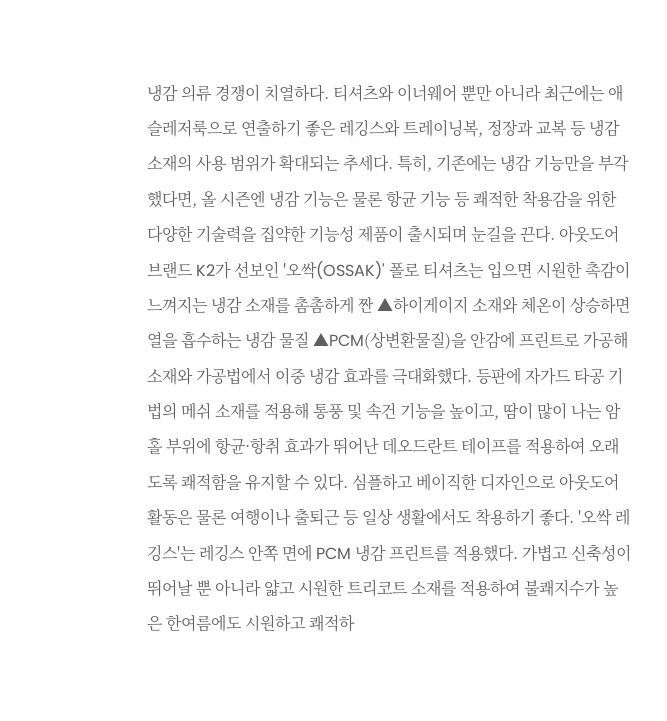냉감 의류 경쟁이 치열하다. 티셔츠와 이너웨어 뿐만 아니라 최근에는 애슬레저룩으로 연출하기 좋은 레깅스와 트레이닝복, 정장과 교복 등 냉감 소재의 사용 범위가 확대되는 추세다. 특히, 기존에는 냉감 기능만을 부각했다면, 올 시즌엔 냉감 기능은 물론 항균 기능 등 쾌적한 착용감을 위한 다양한 기술력을 집약한 기능성 제품이 출시되며 눈길을 끈다. 아웃도어 브랜드 K2가 선보인 '오싹(OSSAK)' 폴로 티셔츠는 입으면 시원한 촉감이 느껴지는 냉감 소재를 촘촘하게 짠 ▲하이게이지 소재와 체온이 상승하면 열을 흡수하는 냉감 물질 ▲PCM(상변환물질)을 안감에 프린트로 가공해 소재와 가공법에서 이중 냉감 효과를 극대화했다. 등판에 자가드 타공 기법의 메쉬 소재를 적용해 통풍 및 속건 기능을 높이고, 땀이 많이 나는 암홀 부위에 항균·항취 효과가 뛰어난 데오드란트 테이프를 적용하여 오래도록 쾌적함을 유지할 수 있다. 심플하고 베이직한 디자인으로 아웃도어 활동은 물론 여행이나 출퇴근 등 일상 생활에서도 착용하기 좋다. '오싹 레깅스'는 레깅스 안쪽 면에 PCM 냉감 프린트를 적용했다. 가볍고 신축성이 뛰어날 뿐 아니라 얇고 시원한 트리코트 소재를 적용하여 불쾌지수가 높은 한여름에도 시원하고 쾌적하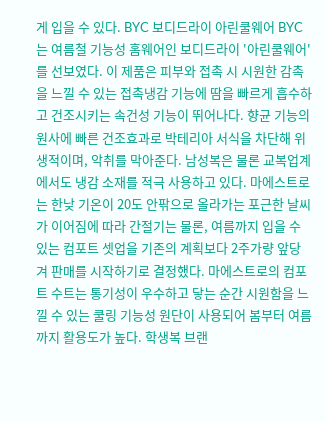게 입을 수 있다. BYC 보디드라이 아린쿨웨어 BYC는 여름철 기능성 홈웨어인 보디드라이 '아린쿨웨어'를 선보였다. 이 제품은 피부와 접촉 시 시원한 감촉을 느낄 수 있는 접촉냉감 기능에 땀을 빠르게 흡수하고 건조시키는 속건성 기능이 뛰어나다. 향균 기능의 원사에 빠른 건조효과로 박테리아 서식을 차단해 위생적이며, 악취를 막아준다. 남성복은 물론 교복업계에서도 냉감 소재를 적극 사용하고 있다. 마에스트로는 한낮 기온이 20도 안팎으로 올라가는 포근한 날씨가 이어짐에 따라 간절기는 물론, 여름까지 입을 수 있는 컴포트 셋업을 기존의 계획보다 2주가량 앞당겨 판매를 시작하기로 결정했다. 마에스트로의 컴포트 수트는 통기성이 우수하고 닿는 순간 시원함을 느낄 수 있는 쿨링 기능성 원단이 사용되어 봄부터 여름까지 활용도가 높다. 학생복 브랜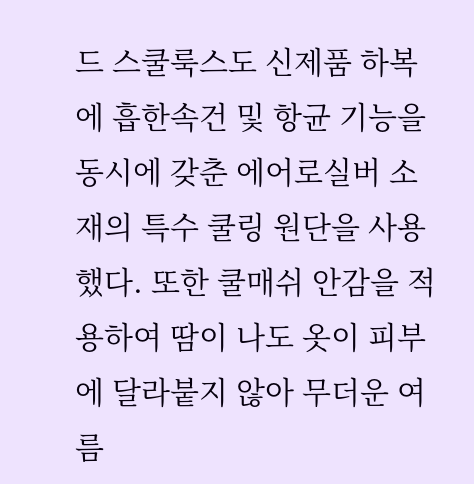드 스쿨룩스도 신제품 하복에 흡한속건 및 항균 기능을 동시에 갖춘 에어로실버 소재의 특수 쿨링 원단을 사용했다. 또한 쿨매쉬 안감을 적용하여 땀이 나도 옷이 피부에 달라붙지 않아 무더운 여름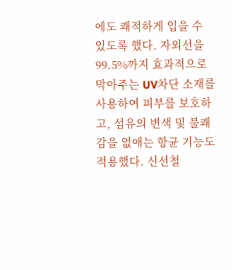에도 쾌적하게 입을 수 있도록 했다. 자외선을 99.5%까지 효과적으로 막아주는 UV차단 소재를 사용하여 피부를 보호하고, 섬유의 변색 및 불쾌감을 없애는 항균 기능도 적용했다. 신선철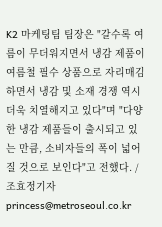K2 마케팅팀 팀장은 "갈수록 여름이 무더워지면서 냉감 제품이 여름철 필수 상품으로 자리매김하면서 냉감 및 소재 경쟁 역시 더욱 치열해지고 있다"며 "다양한 냉감 제품들이 출시되고 있는 만큼, 소비자들의 폭이 넓어질 것으로 보인다"고 전했다. /조효정기자 princess@metroseoul.co.kr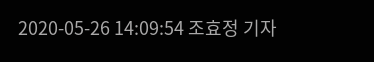2020-05-26 14:09:54 조효정 기자